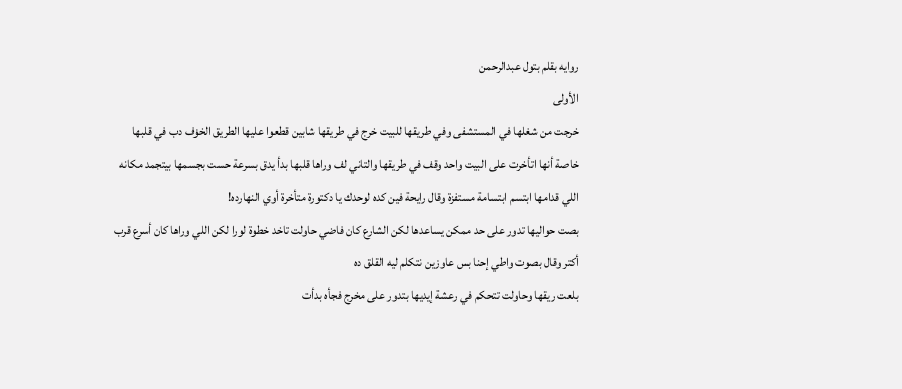روايه بقلم بتول عبدالرحمن
الأولى
خرجت من شغلها في المستشفى وفي طريقها للبيت خرج في طريقها شابين قطعوا عليها الطريق الخۏف دب في قلبها خاصة أنها اتأخرت على البيت واحد وقف في طريقها والتاني لف وراها قلبها بدأ يدق بسرعة حست بجسمها بيتجمد مكانه
اللي قدامها ابتسم ابتسامة مستفزة وقال رايحة فين كده لوحدك يا دكتورة متأخرة أوي النهارده!
بصت حواليها تدور على حد ممكن يساعدها لكن الشارع كان فاضي حاولت تاخد خطوة لورا لكن اللي وراها كان أسرع قرب أكتر وقال بصوت واطي إحنا بس عاوزين نتكلم ليه القلق ده
بلعت ريقها وحاولت تتحكم في رعشة إيديها بتدور على مخرج فجأه بدأت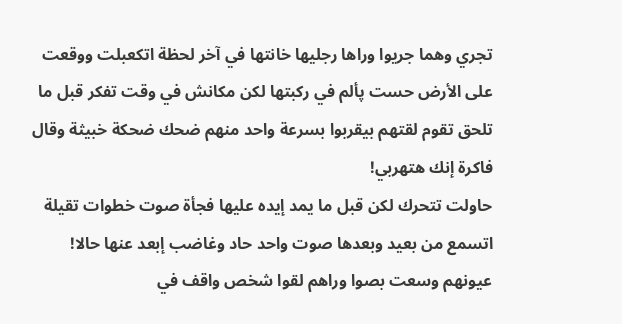تجري وهما جريوا وراها رجليها خانتها في آخر لحظة اتكعبلت ووقعت على الأرض حست پألم في ركبتها لكن مكانش في وقت تفكر قبل ما تلحق تقوم لقتهم بيقربوا بسرعة واحد منهم ضحك ضحكة خبيثة وقال فاكرة إنك هتهربي!
حاولت تتحرك لكن قبل ما يمد إيده عليها فجأة صوت خطوات تقيلة اتسمع من بعيد وبعدها صوت واحد حاد وغاضب إبعد عنها حالا!
عيونهم وسعت بصوا وراهم لقوا شخص واقف في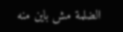الضلمة مش باين منه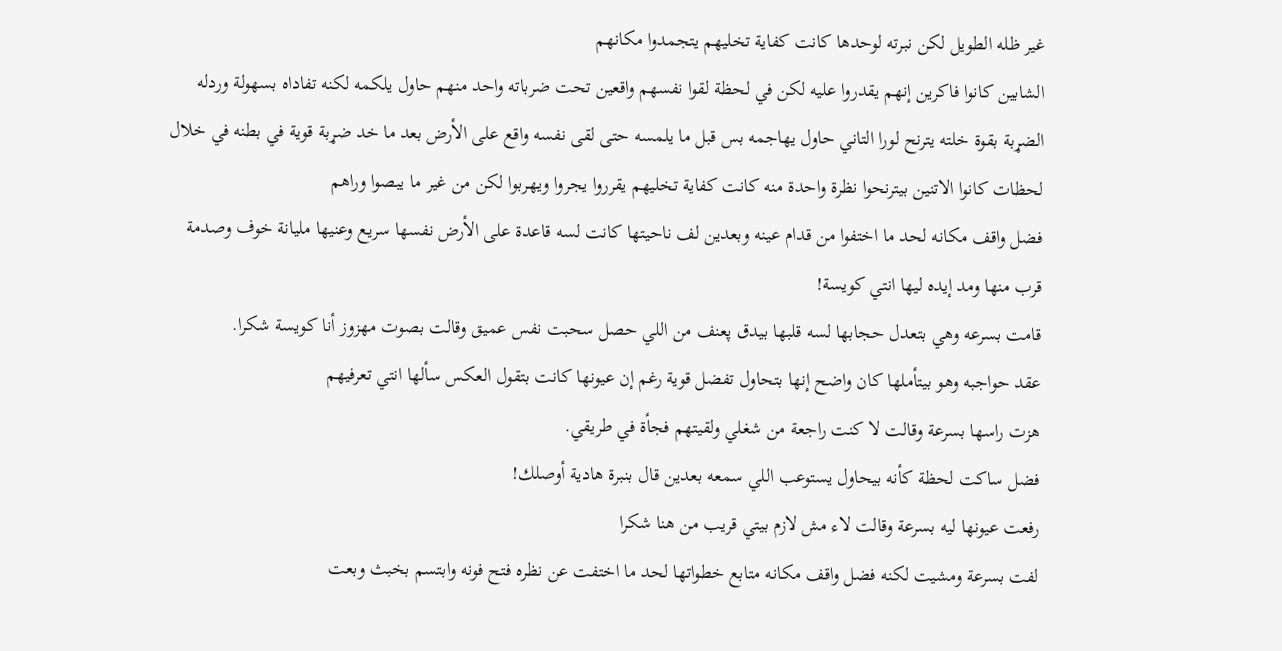غير ظله الطويل لكن نبرته لوحدها كانت كفاية تخليهم يتجمدوا مكانهم
الشابين كانوا فاكرين إنهم يقدروا عليه لكن في لحظة لقوا نفسهم واقعين تحت ضرباته واحد منهم حاول يلكمه لكنه تفاداه بسهولة وردله الضړبة بقوة خلته يترنح لورا التاني حاول يهاجمه بس قبل ما يلمسه حتى لقى نفسه واقع على الأرض بعد ما خد ضړبة قوية في بطنه في خلال لحظات كانوا الاتنين بيترنحوا نظرة واحدة منه كانت كفاية تخليهم يقرروا يجروا ويهربوا لكن من غير ما يبصوا وراهم
فضل واقف مكانه لحد ما اختفوا من قدام عينه وبعدين لف ناحيتها كانت لسه قاعدة على الأرض نفسها سريع وعنيها مليانة خوف وصدمة قرب منها ومد إيده ليها انتي كويسة!
قامت بسرعه وهي بتعدل حجابها لسه قلبها بيدق پعنف من اللي حصل سحبت نفس عميق وقالت بصوت مهزوز أنا كويسة شكرا.
عقد حواجبه وهو بيتأملها كان واضح إنها بتحاول تفضل قوية رغم إن عيونها كانت بتقول العكس سألها انتي تعرفيهم
هزت راسها بسرعة وقالت لا كنت راجعة من شغلي ولقيتهم فجأة في طريقي.
فضل ساكت لحظة كأنه بيحاول يستوعب اللي سمعه بعدين قال بنبرة هادية أوصلك!
رفعت عيونها ليه بسرعة وقالت لاء مش لازم بيتي قريب من هنا شكرا
لفت بسرعة ومشيت لكنه فضل واقف مكانه متابع خطواتها لحد ما اختفت عن نظره فتح فونه وابتسم بخبث وبعت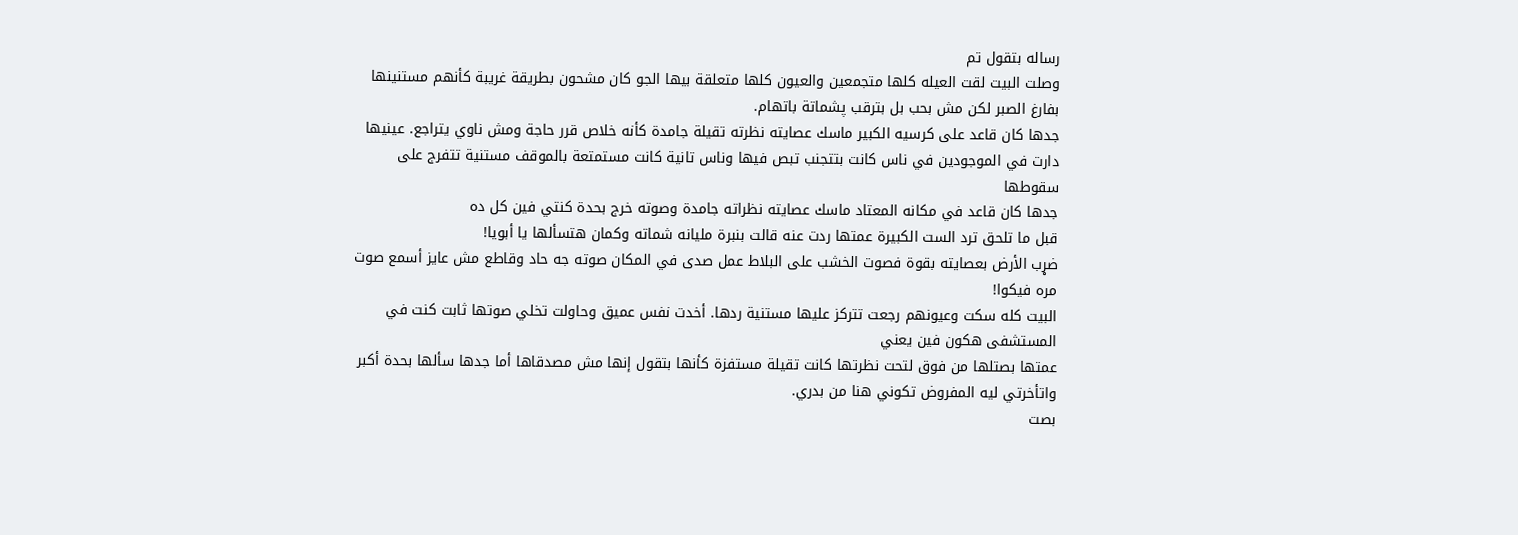رساله بتقول تم
وصلت البيت لقت العيله كلها متجمعين والعيون كلها متعلقة بيها الجو كان مشحون بطريقة غريبة كأنهم مستنينها بفارغ الصبر لكن مش بحب بل بترقب پشماتة باتهام.
جدها كان قاعد على كرسيه الكبير ماسك عصايته نظرته تقيلة جامدة كأنه خلاص قرر حاجة ومش ناوي يتراجع. عينيها دارت في الموجودين في ناس كانت بتتجنب تبص فيها وناس تانية كانت مستمتعة بالموقف مستنية تتفرج على سقوطها
جدها كان قاعد في مكانه المعتاد ماسك عصايته نظراته جامدة وصوته خرج بحدة كنتي فين كل ده
قبل ما تلحق ترد الست الكبيرة عمتها ردت عنه قالت بنبرة مليانه شماته وكمان هتسألها يا أبويا!
ضړب الأرض بعصايته بقوة فصوت الخشب على البلاط عمل صدى في المكان صوته جه حاد وقاطع مش عايز أسمع صوت مره فيكوا!
البيت كله سكت وعيونهم رجعت تتركز عليها مستنية ردها. أخدت نفس عميق وحاولت تخلي صوتها ثابت كنت في المستشفى هكون فين يعني
عمتها بصتلها من فوق لتحت نظرتها كانت تقيلة مستفزة كأنها بتقول إنها مش مصدقاها أما جدها سألها بحدة أكبر واتأخرتي ليه المفروض تكوني هنا من بدري.
بصت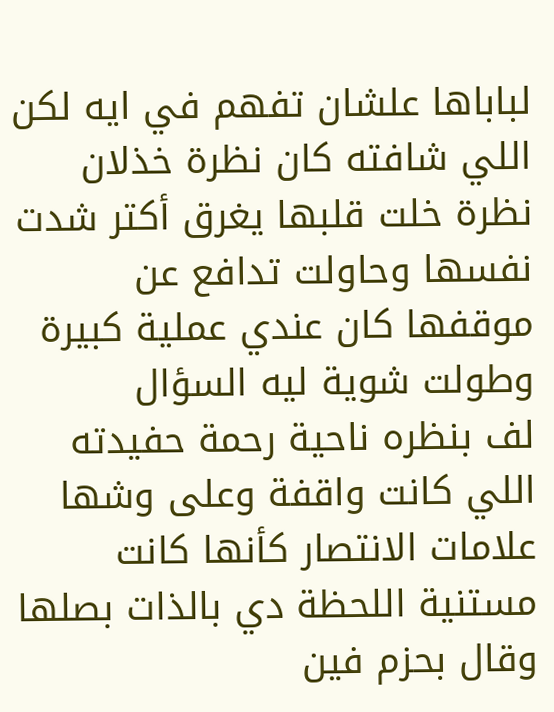لباباها علشان تفهم في ايه لكن اللي شافته كان نظرة خذلان نظرة خلت قلبها يغرق أكتر شدت نفسها وحاولت تدافع عن موقفها كان عندي عملية كبيرة وطولت شوية ليه السؤال
لف بنظره ناحية رحمة حفيدته اللي كانت واقفة وعلى وشها علامات الانتصار كأنها كانت مستنية اللحظة دي بالذات بصلها وقال بحزم فين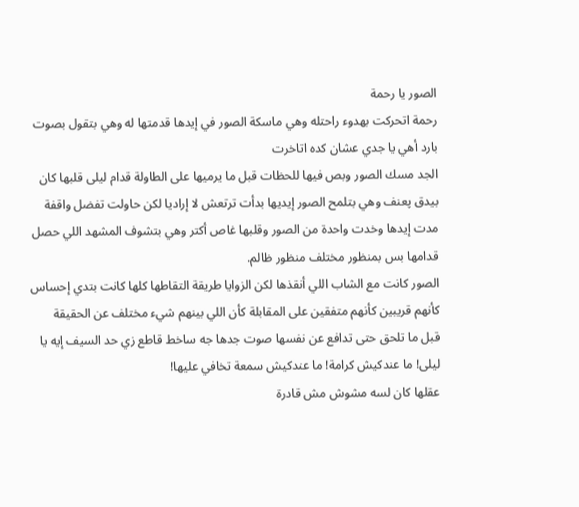الصور يا رحمة
رحمة اتحركت بهدوء راحتله وهي ماسكة الصور في إيدها قدمتها له وهي بتقول بصوت بارد أهي يا جدي عشان كده اتاخرت
الجد مسك الصور وبص فيها للحظات قبل ما يرميها على الطاولة قدام ليلى قلبها كان بيدق پعنف وهي بتلمح الصور إيديها بدأت ترتعش لا إراديا لكن حاولت تفضل واقفة مدت إيدها وخدت واحدة من الصور وقلبها غاص أكتر وهي بتشوف المشهد اللي حصل قدامها بس بمنظور مختلف منظور ظالم.
الصور كانت مع الشاب اللي أنقذها لكن الزوايا طريقة التقاطها كلها كانت بتدي إحساس كأنهم قريبين كأنهم متفقين على المقابلة كأن اللي بينهم شيء مختلف عن الحقيقة
قبل ما تلحق حتى تدافع عن نفسها صوت جدها جه ساخط قاطع زي حد السيف إيه يا ليلى! ما عندكيش كرامة! ما عندكيش سمعة تخافي عليها!
عقلها كان لسه مشوش مش قادرة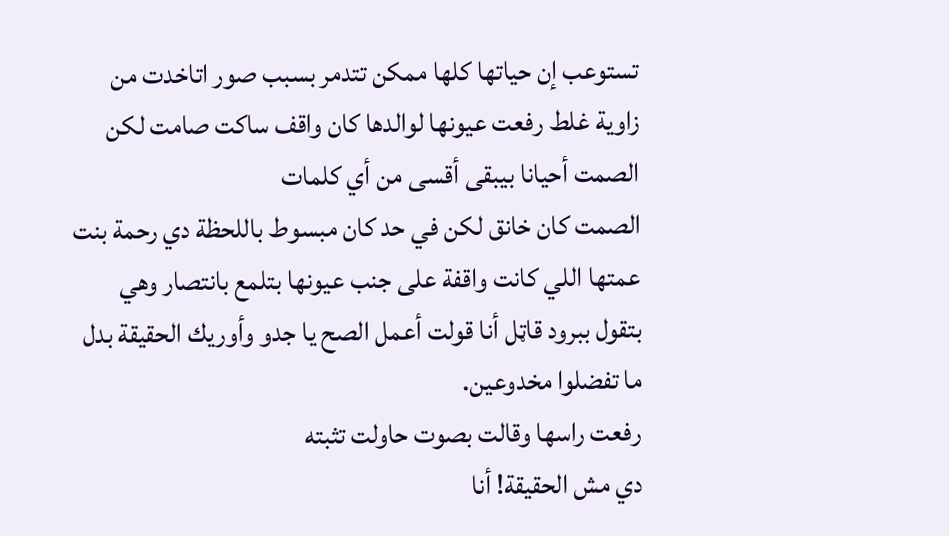تستوعب إن حياتها كلها ممكن تتدمر بسبب صور اتاخدت من زاوية غلط رفعت عيونها لوالدها كان واقف ساكت صامت لكن الصمت أحيانا بيبقى أقسى من أي كلمات
الصمت كان خانق لكن في حد كان مبسوط باللحظة دي رحمة بنت عمتها اللي كانت واقفة على جنب عيونها بتلمع بانتصار وهي بتقول ببرود قاټل أنا قولت أعمل الصح يا جدو وأوريك الحقيقة بدل ما تفضلوا مخدوعين.
رفعت راسها وقالت بصوت حاولت تثبته
دي مش الحقيقة! أنا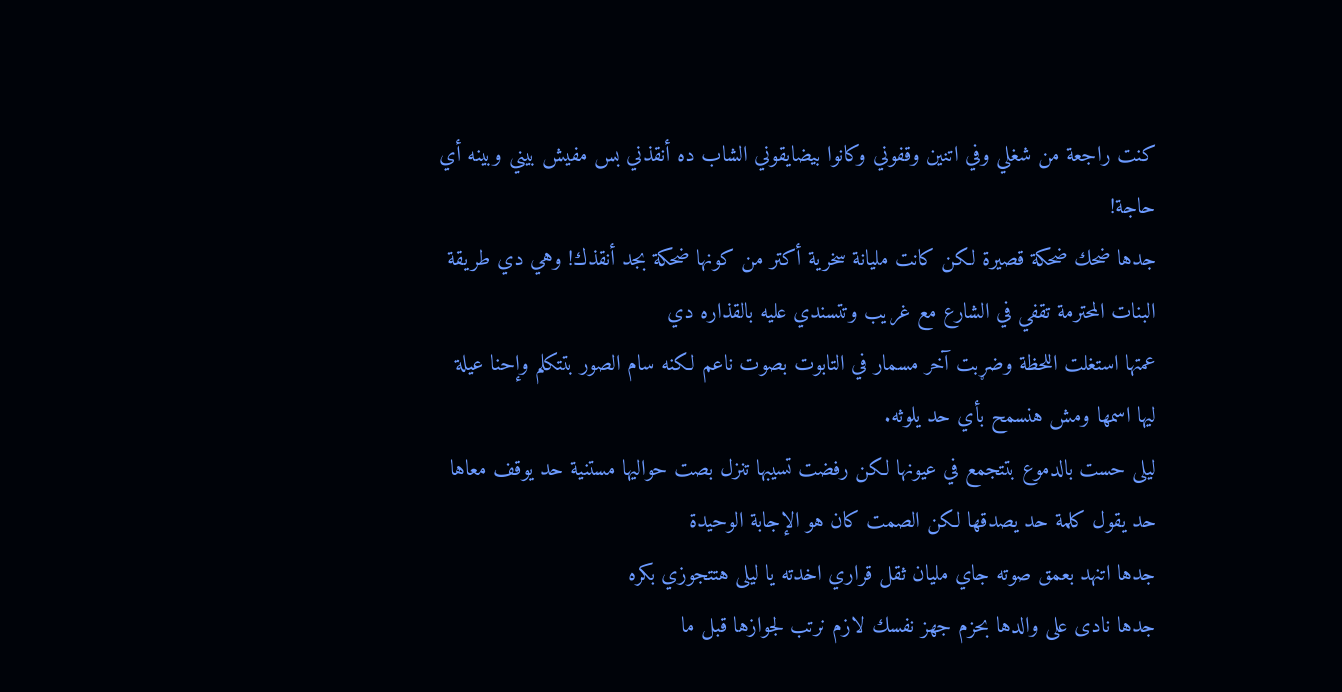كنت راجعة من شغلي وفي اتنين وقفوني وكانوا بيضايقوني الشاب ده أنقذني بس مفيش بيني وبينه أي حاجة!
جدها ضحك ضحكة قصيرة لكن كانت مليانة سخرية أكتر من كونها ضحكة بجد أنقذك! وهي دي طريقة البنات المحترمة تقفي في الشارع مع غريب وتتسندي عليه بالقذاره دي
عمتها استغلت اللحظة وضړبت آخر مسمار في التابوت بصوت ناعم لكنه سام الصور بتتكلم وإحنا عيلة ليها اسمها ومش هنسمح بأي حد يلوثه.
ليلى حست بالدموع بتتجمع في عيونها لكن رفضت تسيبها تنزل بصت حواليها مستنية حد يوقف معاها حد يقول كلمة حد يصدقها لكن الصمت كان هو الإجابة الوحيدة
جدها اتنهد بعمق صوته جاي مليان ثقل قراري اخدته يا ليلى هتتجوزي بكره
جدها نادى على والدها بحزم جهز نفسك لازم نرتب لجوازها قبل ما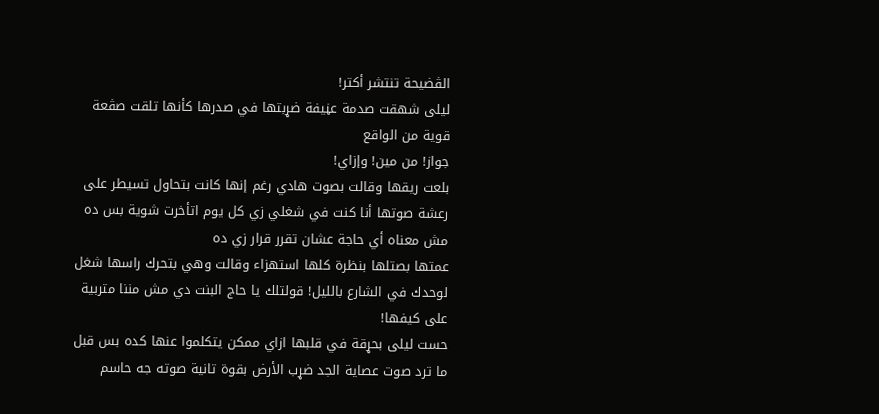الڤضيحة تنتشر أكتر!
ليلى شهقت صدمة عڼيفة ضړبتها في صدرها كأنها تلقت صڤعة قوية من الواقع
جواز! من مين! وإزاي!
بلعت ريقها وقالت بصوت هادي رغم إنها كانت بتحاول تسيطر على رعشة صوتها أنا كنت في شغلي زي كل يوم اتأخرت شوية بس ده مش معناه أي حاجة عشان تقرر قرار زي ده
عمتها بصتلها بنظرة كلها استهزاء وقالت وهي بتحرك راسها شغل لوحدك في الشارع بالليل! قولتلك يا حاج البنت دي مش مننا متربية على كيفها!
حست ليلى بحړقة في قلبها ازاي ممكن يتكلموا عنها كده بس قبل ما ترد صوت عصاية الجد ضړب الأرض بقوة تانية صوته جه حاسم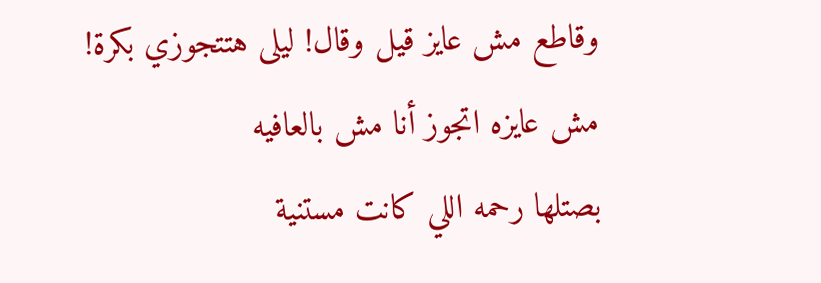وقاطع مش عايز قيل وقال! ليلى هتتجوزي بكرة!
مش عايزه اتجوز أنا مش بالعافيه
بصتلها رحمه اللي كانت مستنية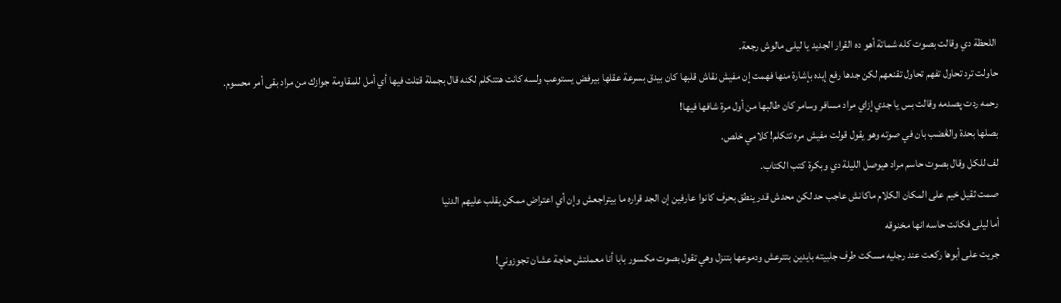اللحظة دي وقالت بصوت كله شماتة أهو ده القرار الجديد يا ليلى مالوش رجعة.
حاولت ترد تحاول تفهم تحاول تقنعهم لكن جدها رفع إيده بإشارة منها فهمت إن مفيش نقاش قلبها كان بيدق بسرعة عقلها بيرفض يستوعب ولسه كانت هتتكلم لكنه قال بجملة قټلت فيها أي أمل للمقاومة جوازك من مراد بقى أمر محسوم.
رحمه ردت پصدمه وقالت بس يا جدي إزاي مراد مسافر وسامر كان طالبها من أول مرة شافها فيها!
بصلها بحدة والڠضب بان في صوته وهو يقول قولت مفيش مره تتكلم! كلامي خلص.
لف للكل وقال بصوت حاسم مراد هيوصل الليلة دي وبكرة كتب الكتاب.
صمت ثقيل خيم على المكان الكلام ماكانش عاجب حد لكن محدش قدر ينطق بحرف كانوا عارفين إن الجد قراره ما بيتراجعش وإن أي اعتراض ممكن يقلب عليهم الدنيا
أما ليلى فكانت حاسه انها مخنوقه
جريت على أبوها ركعت عند رجليه مسكت طرف جلبيته بايدين بتترعش ودموعها بتنزل وهي تقول بصوت مكسور بابا أنا معملتش حاجة عشان تجوزوني!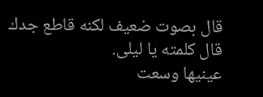قال بصوت ضعيف لكنه قاطع جدك قال كلمته يا ليلى.
عينيها وسعت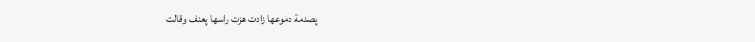پصدمة دموعها زادت هزت راسها پعنف وقالت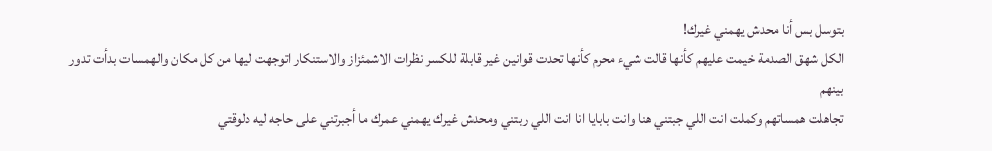بتوسل بس أنا محدش يهمني غيرك!
الكل شهق الصدمة خيمت عليهم كأنها قالت شيء محرم كأنها تحدت قوانين غير قابلة للكسر نظرات الاشمئزاز والاستنكار اتوجهت ليها من كل مكان والهمسات بدأت تدور بينهم
تجاهلت همساتهم وكملت انت اللي جبتني هنا وانت بابايا انا انت اللي ربتني ومحدش غيرك يهمني عمرك ما أجبرتني على حاجه ليه دلوقتي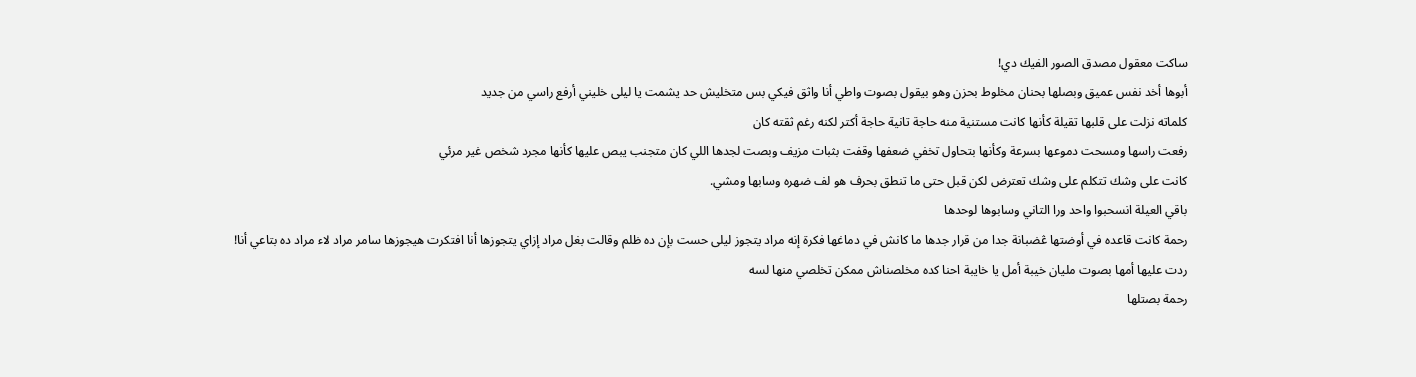ساكت معقول مصدق الصور الفيك دي!
أبوها أخد نفس عميق وبصلها بحنان مخلوط بحزن وهو بيقول بصوت واطي أنا واثق فيكي بس متخليش حد يشمت يا ليلى خليني أرفع راسي من جديد
كلماته نزلت على قلبها تقيلة كأنها كانت مستنية منه حاجة تانية حاجة أكتر لكنه رغم ثقته كان
رفعت راسها ومسحت دموعها بسرعة وكأنها بتحاول تخفي ضعفها وقفت بثبات مزيف وبصت لجدها اللي كان متجنب يبص عليها كأنها مجرد شخص غير مرئي
كانت على وشك تتكلم على وشك تعترض لكن قبل حتى ما تنطق بحرف هو لف ضهره وسابها ومشي.
باقي العيلة انسحبوا واحد ورا التاني وسابوها لوحدها
رحمة كانت قاعده في أوضتها ڠضبانة جدا من قرار جدها ما كانش في دماغها فكرة إنه مراد يتجوز ليلى حست بإن ده ظلم وقالت بغل مراد إزاي يتجوزها أنا افتكرت هيجوزها سامر مراد لاء مراد ده بتاعي أنا!
ردت عليها أمها بصوت مليان خيبة أمل يا خايبة احنا كده مخلصناش ممكن تخلصي منها لسه
رحمة بصتلها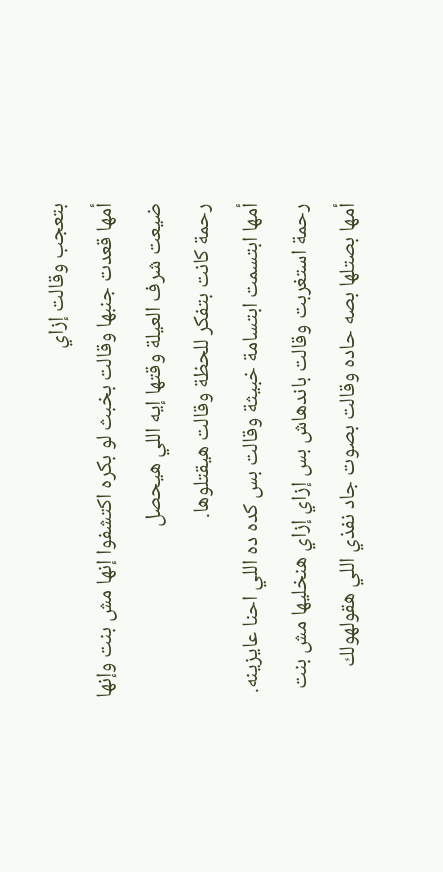بتعجب وقالت إزاي
أمها قعدت جنبها وقالت بخبث لو بكره اكتشفوا إنها مش بنت وإنها ضيعت شرف العيلة وقتها إيه اللي هيحصل
رحمة كانت بتفكر للحظة وقالت هيقتلوها.
أمها ابتسمت ابتسامة خبيثة وقالت بس كده ده اللي احنا عايزينه.
رحمة استغربت وقالت باندهاش بس إزاي إزاي هنخليها مش بنت
أمها بصتلها بصه حاده وقالت بصوت جاد نفذي اللي هقولهولك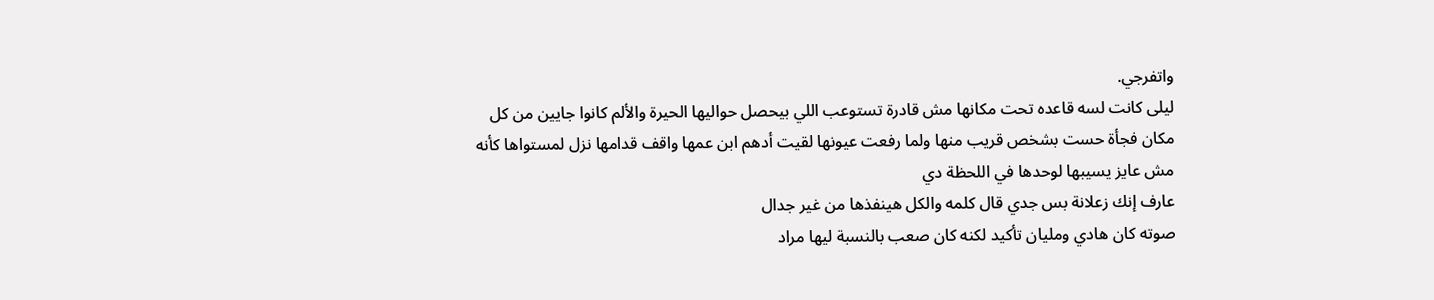واتفرجي.
ليلى كانت لسه قاعده تحت مكانها مش قادرة تستوعب اللي بيحصل حواليها الحيرة والألم كانوا جايين من كل مكان فجأة حست بشخص قريب منها ولما رفعت عيونها لقيت أدهم ابن عمها واقف قدامها نزل لمستواها كأنه مش عايز يسيبها لوحدها في اللحظة دي
عارف إنك زعلانة بس جدي قال كلمه والكل هينفذها من غير جدال
صوته كان هادي ومليان تأكيد لكنه كان صعب بالنسبة ليها مراد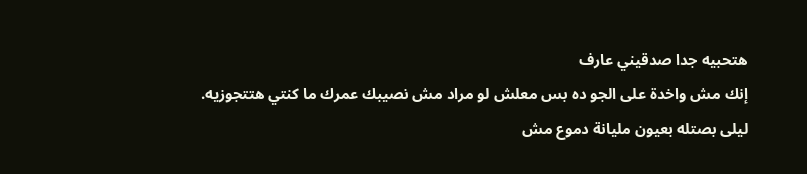هتحبيه جدا صدقيني عارف
إنك مش واخدة على الجو ده بس معلش لو مراد مش نصيبك عمرك ما كنتي هتتجوزيه.
ليلى بصتله بعيون مليانة دموع مش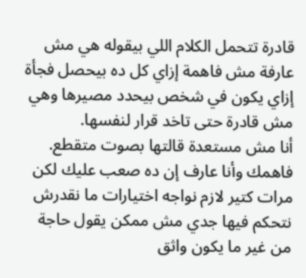قادرة تتحمل الكلام اللي بيقوله هي مش عارفة مش فاهمة إزاي كل ده بيحصل فجأة إزاي يكون في شخص بيحدد مصيرها وهي مش قادرة حتى تاخد قرار لنفسها.
أنا مش مستعدة قالتها بصوت متقطع.
فاهمك وأنا عارف إن ده صعب عليك لكن مرات كتير لازم نواجه اختيارات ما نقدرش نتحكم فيها جدي مش ممكن يقول حاجة من غير ما يكون واثق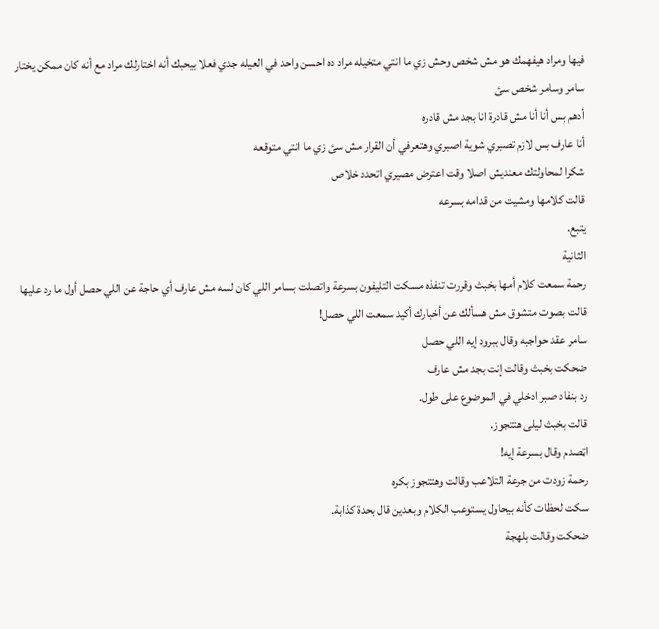فيها ومراد هيفهمك هو مش شخص وحش زي ما انتي متخيله مراد ده احسن واحد في العيله جدي فعلا بيحبك أنه اختارلك مراد مع أنه كان ممكن يختار سامر وسامر شخص سئ
أدهم بس أنا أنا مش قادرة انا بجد مش قادره
أنا عارف بس لازم تصبري شوية اصبري وهتعرفي أن القرار مش سئ زي ما انتي متوقعه
شكرا لمحاولتك معنديش اصلا وقت اعترض مصيري اتحدد خلاص
قالت كلامها ومشيت من قدامه بسرعه
يتبع.
الثانية
رحمة سمعت كلام أمها بخبث وقررت تنفذه مسكت التليفون بسرعة واتصلت بسامر اللي كان لسه مش عارف أي حاجة عن اللي حصل أول ما رد عليها قالت بصوت متشوق مش هسألك عن أخبارك أكيد سمعت اللي حصل!
سامر عقد حواجبه وقال ببرود إيه اللي حصل
ضحكت بخبث وقالت إنت بجد مش عارف
رد بنفاد صبر ادخلي في الموضوع على طول.
قالت بخبث ليلى هتتجوز.
اټصدم وقال بسرعة إيه!
رحمة زودت من جرعة التلاعب وقالت وهتتجوز بكره
سكت لحظات كأنه بيحاول يستوعب الكلام وبعدين قال بحدة كذابة.
ضحكت وقالت بلهجة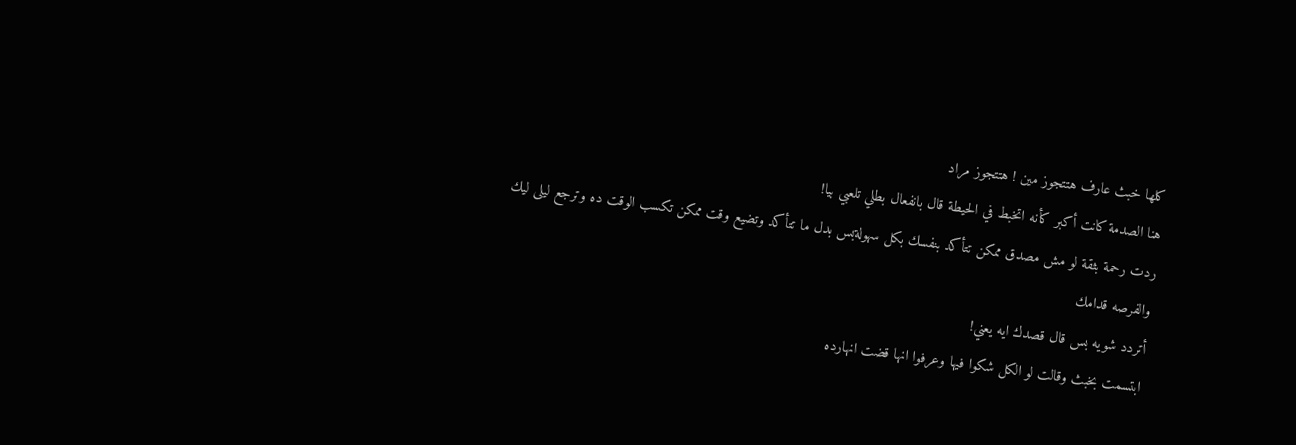كلها خبث عارف هتتجوز مين ! هتتجوز مراد
هنا الصدمة كانت أكبر كأنه اتخبط في الحيطة قال بانفعال بطلي تلعبي بيا!
ردت رحمة بثقة لو مش مصدق ممكن تتأكد بنفسك بكل سهولةبس بدل ما تتأكد وتضيع وقت ممكن تكسب الوقت ده وترجع ليلى ليك والفرصه قدامك
أتردد شويه بس قال قصدك ايه يعني!
ابتسمت بخبث وقالت لو الكل شكوا فيها وعرفوا انها قضت انهارده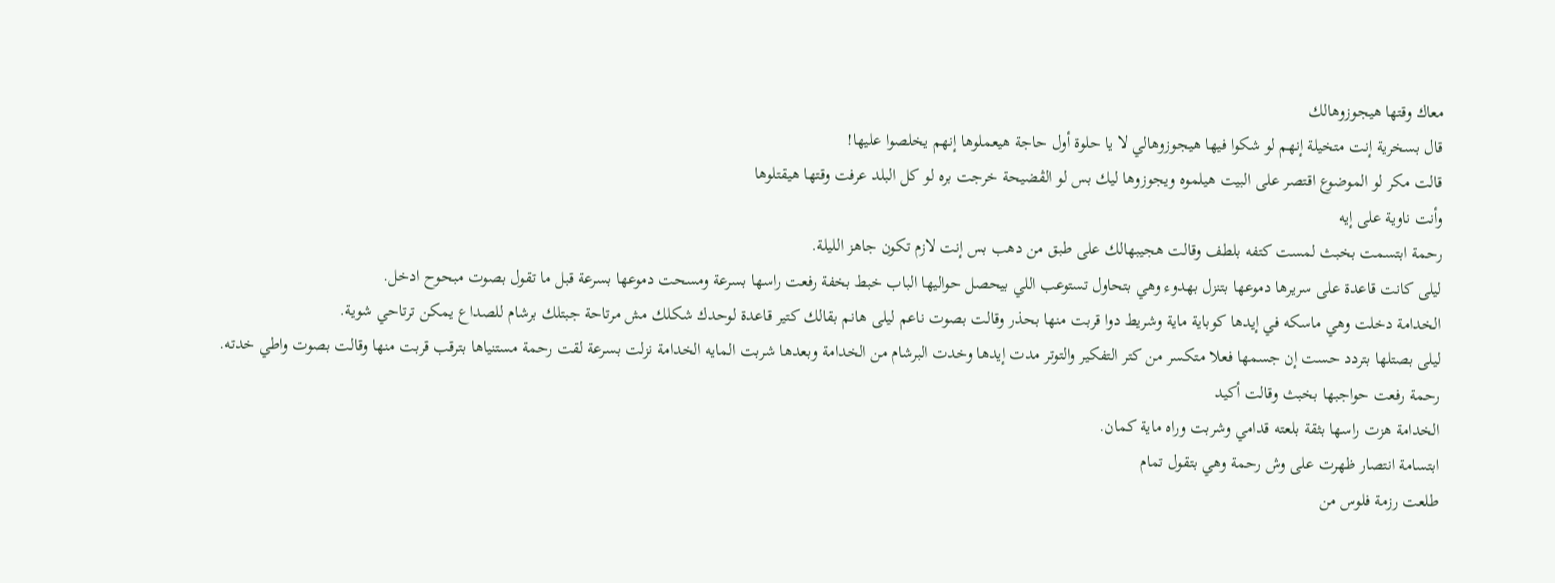معاك وقتها هيجوزوهالك
قال بسخرية إنت متخيلة إنهم لو شكوا فيها هيجوزوهالي لا يا حلوة أول حاجة هيعملوها إنهم يخلصوا عليها!
قالت مكر لو الموضوع اقتصر على البيت هيلموه ويجوزوها ليك بس لو الڤضيحة خرجت بره لو كل البلد عرفت وقتها هيقتلوها
وأنت ناوية على إيه
رحمة ابتسمت بخبث لمست كتفه بلطف وقالت هجيبهالك على طبق من دهب بس إنت لازم تكون جاهز الليلة.
ليلى كانت قاعدة على سريرها دموعها بتنزل بهدوء وهي بتحاول تستوعب اللي بيحصل حواليها الباب خبط بخفة رفعت راسها بسرعة ومسحت دموعها بسرعة قبل ما تقول بصوت مبحوح ادخل.
الخدامة دخلت وهي ماسكه في إيدها كوباية ماية وشريط دوا قربت منها بحذر وقالت بصوت ناعم ليلى هانم بقالك كتير قاعدة لوحدك شكلك مش مرتاحة جبتلك برشام للصداع يمكن ترتاحي شوية.
ليلى بصتلها بتردد حست إن جسمها فعلا متكسر من كتر التفكير والتوتر مدت إيدها وخدت البرشام من الخدامة وبعدها شربت المايه الخدامة نزلت بسرعة لقت رحمة مستنياها بترقب قربت منها وقالت بصوت واطي خدته.
رحمة رفعت حواجبها بخبث وقالت أكيد
الخدامة هزت راسها بثقة بلعته قدامي وشربت وراه ماية كمان.
ابتسامة انتصار ظهرت على وش رحمة وهي بتقول تمام
طلعت رزمة فلوس من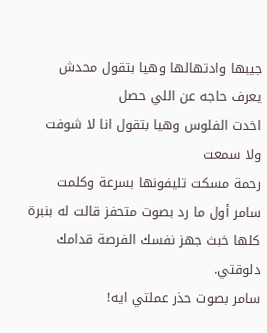جيبها وادتهالها وهيا بتقول محدش يعرف حاجه عن اللي حصل
اخدت الفلوس وهيا بتقول انا لا شوفت ولا سمعت
رحمة مسكت تليفونها بسرعة وكلمت سامر أول ما رد بصوت متحفز قالت له بنبرة كلها خبث جهز نفسك الفرصة قدامك دلوقتي.
سامر بصوت حذر عملتي ايه!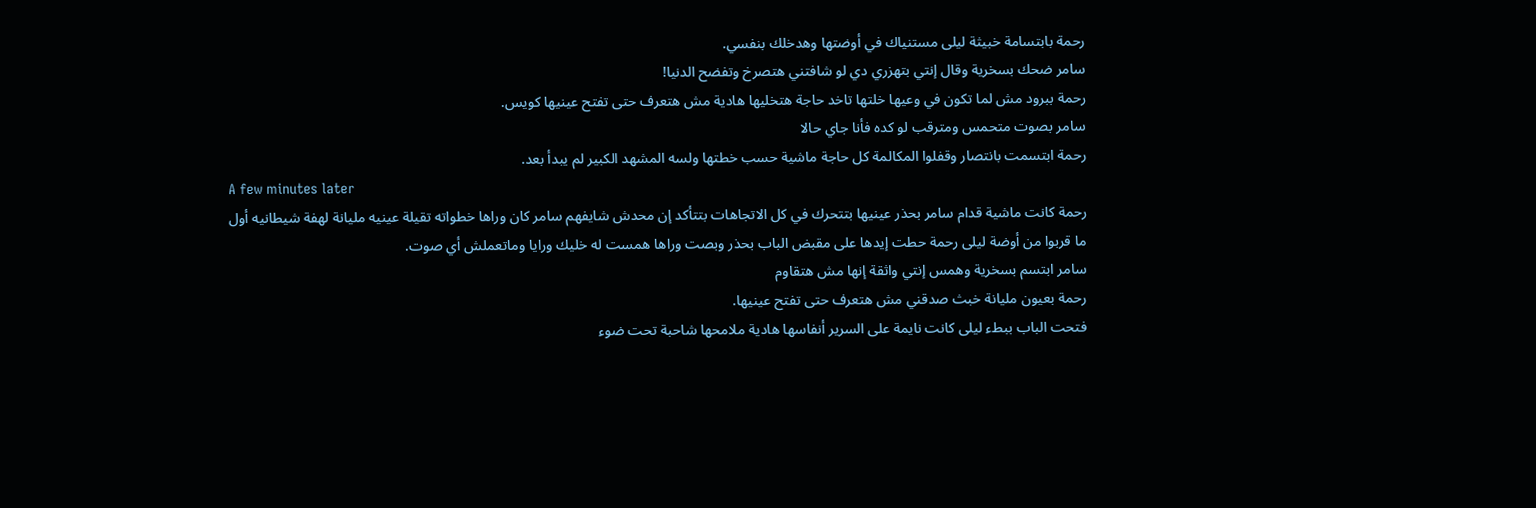رحمة بابتسامة خبيثة ليلى مستنياك في أوضتها وهدخلك بنفسي.
سامر ضحك بسخرية وقال إنتي بتهزري دي لو شافتني هتصرخ وتفضح الدنيا!
رحمة ببرود مش لما تكون في وعيها خلتها تاخد حاجة هتخليها هادية مش هتعرف حتى تفتح عينيها كويس.
سامر بصوت متحمس ومترقب لو كده فأنا جاي حالا
رحمة ابتسمت بانتصار وقفلوا المكالمة كل حاجة ماشية حسب خطتها ولسه المشهد الكبير لم يبدأ بعد.
A few minutes later
رحمة كانت ماشية قدام سامر بحذر عينيها بتتحرك في كل الاتجاهات بتتأكد إن محدش شايفهم سامر كان وراها خطواته تقيلة عينيه مليانة لهفة شيطانيه أول ما قربوا من أوضة ليلى رحمة حطت إيدها على مقبض الباب بحذر وبصت وراها همست له خليك ورايا وماتعملش أي صوت.
سامر ابتسم بسخرية وهمس إنتي واثقة إنها مش هتقاوم
رحمة بعيون مليانة خبث صدقني مش هتعرف حتى تفتح عينيها.
فتحت الباب ببطء ليلى كانت نايمة على السرير أنفاسها هادية ملامحها شاحبة تحت ضوء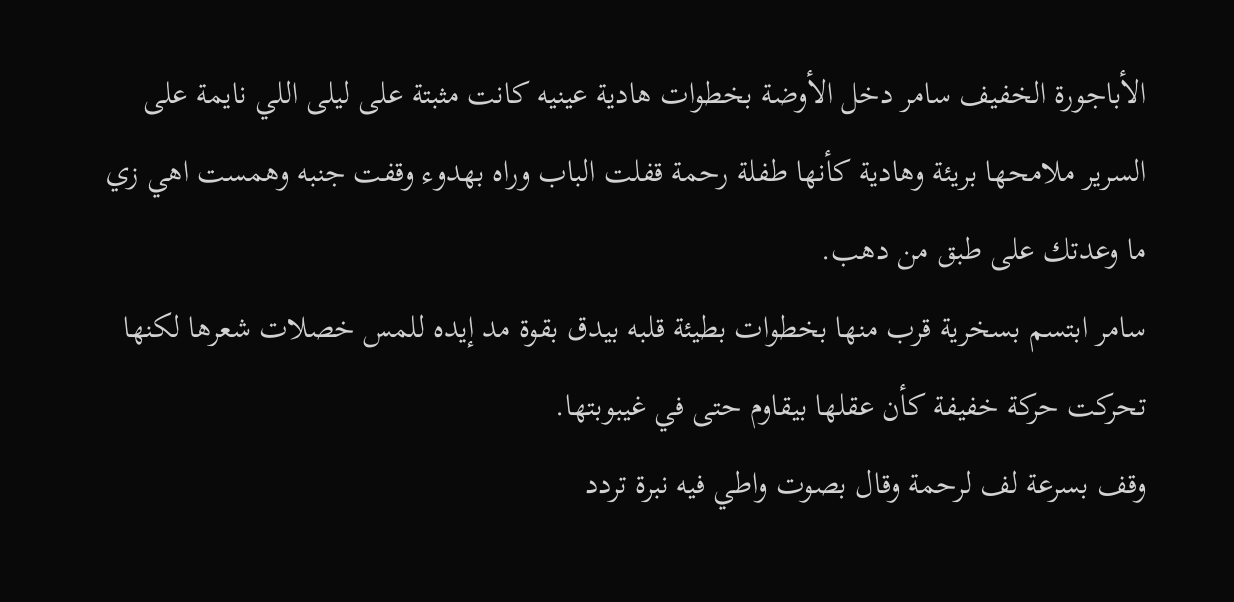الأباجورة الخفيف سامر دخل الأوضة بخطوات هادية عينيه كانت مثبتة على ليلى اللي نايمة على السرير ملامحها بريئة وهادية كأنها طفلة رحمة قفلت الباب وراه بهدوء وقفت جنبه وهمست اهي زي ما وعدتك على طبق من دهب.
سامر ابتسم بسخرية قرب منها بخطوات بطيئة قلبه بيدق بقوة مد إيده للمس خصلات شعرها لكنها تحركت حركة خفيفة كأن عقلها بيقاوم حتى في غيبوبتها.
وقف بسرعة لف لرحمة وقال بصوت واطي فيه نبرة تردد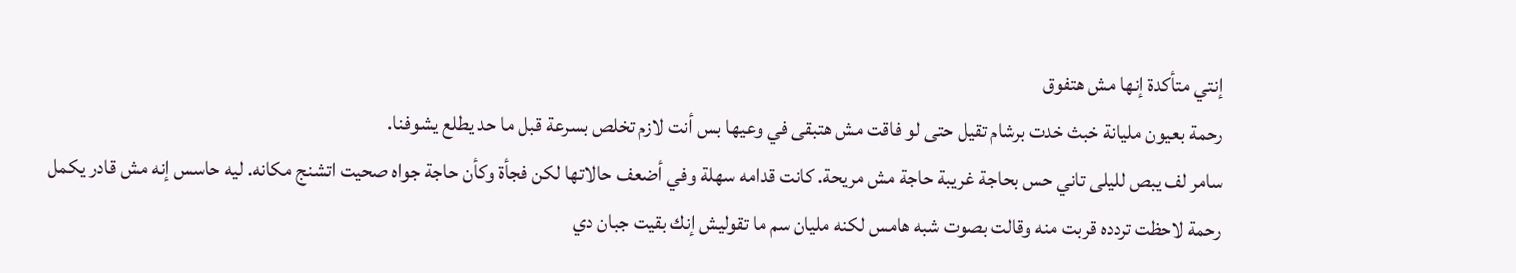إنتي متأكدة إنها مش هتفوق
رحمة بعيون مليانة خبث خدت برشام تقيل حتى لو فاقت مش هتبقى في وعيها بس أنت لازم تخلص بسرعة قبل ما حد يطلع يشوفنا.
سامر لف يبص لليلى تاني حس بحاجة غريبة حاجة مش مريحة. كانت قدامه سهلة وفي أضعف حالاتها لكن فجأة وكأن حاجة جواه صحيت اتشنج مكانه. ليه حاسس إنه مش قادر يكمل
رحمة لاحظت تردده قربت منه وقالت بصوت شبه هامس لكنه مليان سم ما تقوليش إنك بقيت جبان دي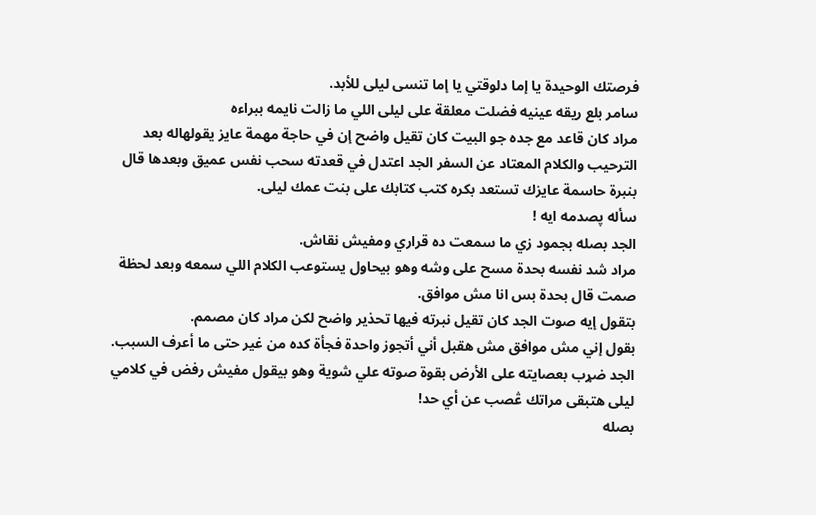فرصتك الوحيدة يا إما دلوقتي يا إما تنسى ليلى للأبد.
سامر بلع ريقه عينيه فضلت معلقة على ليلى اللي ما زالت نايمه ببراءه
مراد كان قاعد مع جده جو البيت كان تقيل واضح إن في حاجة مهمة عايز يقولهاله بعد الترحيب والكلام المعتاد عن السفر الجد اعتدل في قعدته سحب نفس عميق وبعدها قال بنبرة حاسمة عايزك تستعد بكره كتب كتابك على بنت عمك ليلى.
سأله پصدمه ايه !
الجد بصله بجمود زي ما سمعت ده قراري ومفيش نقاش.
مراد شد نفسه بحدة مسح على وشه وهو بيحاول يستوعب الكلام اللي سمعه وبعد لحظة صمت قال بحدة بس انا مش موافق.
بتقول إيه صوت الجد كان تقيل نبرته فيها تحذير واضح لكن مراد كان مصمم.
بقول إني مش موافق مش هقبل أني أتجوز واحدة فجأة كده من غير حتى ما أعرف السبب.
الجد ضړب بعصايته على الأرض بقوة صوته علي شوية وهو بيقول مفيش رفض في كلامي ليلى هتبقى مراتك ڠصب عن أي حد!
بصله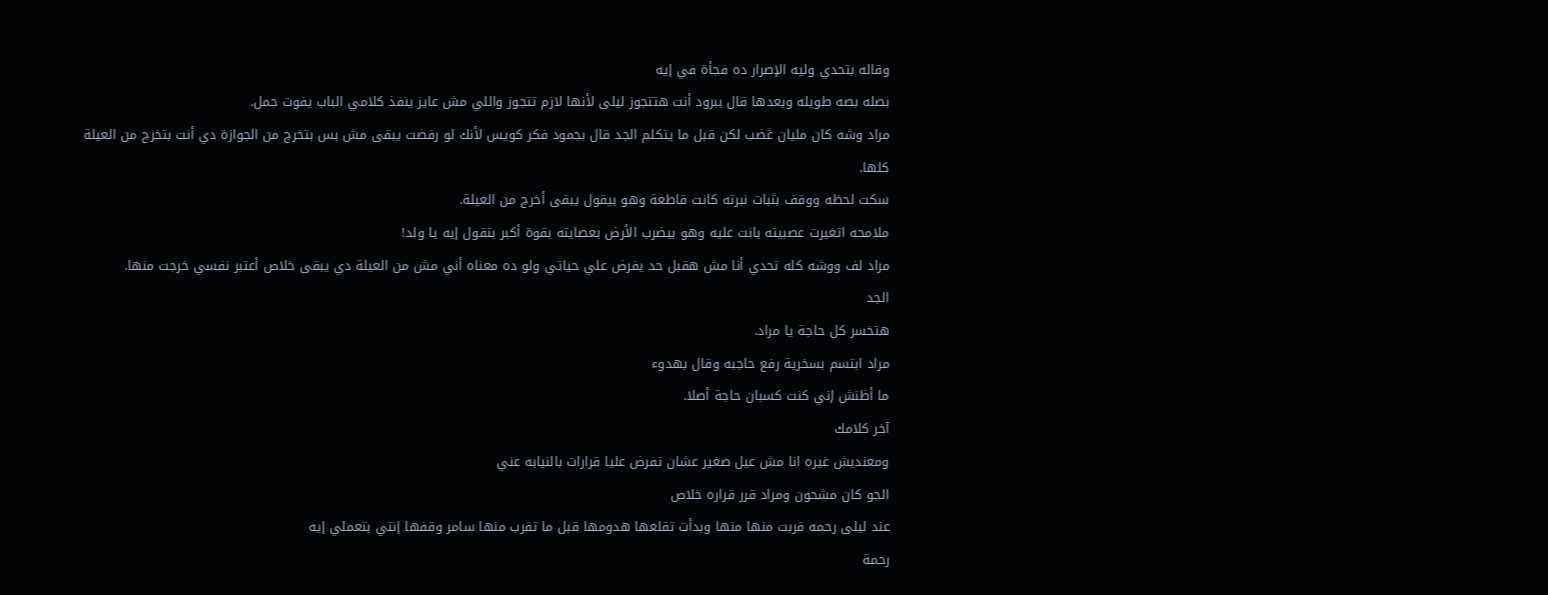وقاله بتحدي وليه الإصرار ده فجأة في إيه
بصله بصه طويله وبعدها قال ببرود أنت هتتجوز ليلى لأنها لازم تتجوز واللي مش عايز ينفذ كلامي الباب يفوت جمل.
مراد وشه كان مليان ڠضب لكن قبل ما يتكلم الجد قال بجمود فكر كويس لأنك لو رفضت يبقى مش بس بتخرج من الجوازة دي أنت بتخرج من العيلة كلها.
سكت لحظه ووقف بثبات نبرته كانت قاطعة وهو بيقول يبقى أخرج من العيلة.
ملامحه اتغيرت عصبيته بانت عليه وهو بيضرب الأرض بعصايته بقوة أكبر بتقول إيه يا ولد!
مراد لف ووشه كله تحدي أنا مش هقبل حد يفرض علي حياتي ولو ده معناه أني مش من العيلة دي يبقى خلاص أعتبر نفسي خرجت منها.
الجد
هتخسر كل حاجة يا مراد.
مراد ابتسم بسخرية رفع حاجبه وقال بهدوء
ما أظنش إني كنت كسبان حاجة أصلا.
آخر كلامك
ومعنديش غيره انا مش عيل صغير عشان تفرض عليا قرارات بالنيابه عني
الجو كان مشحون ومراد قرر قراره خلاص
عند ليلى رحمه قربت منها منها وبدأت تقلعها هدومها قبل ما تقرب منها سامر وقفها إنتي بتعملي إيه
رحمة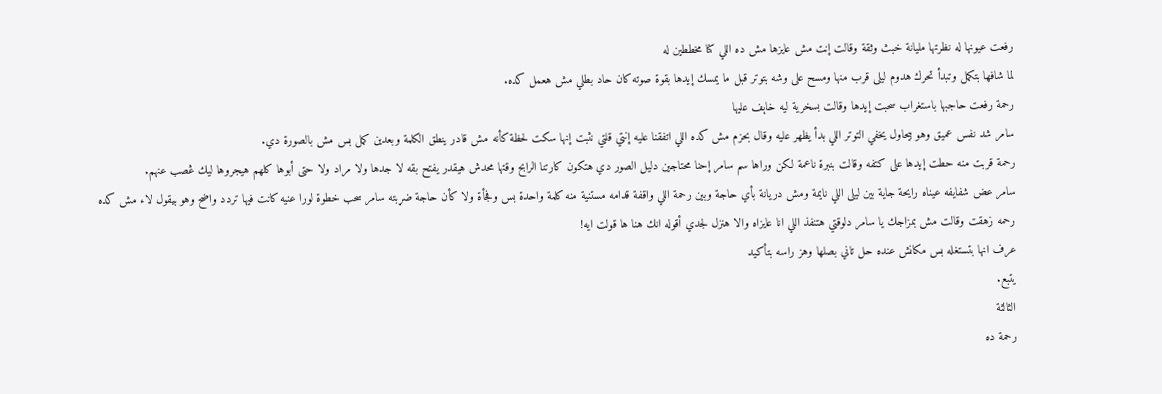رفعت عيونها له نظرتها مليانة خبث وثقة وقالت إنت مش عايزها مش ده اللي كنا مخططين له
لما شافها بتكمل وتبدأ تحرك هدوم ليلى قرب منها ومسح على وشه بتوتر قبل ما يمسك إيدها بقوة صوته كان حاد بطلي مش هعمل كده.
رحمة رفعت حاجبها باستغراب سحبت إيدها وقالت بسخرية ليه خاېف عليها
سامر شد نفس عميق وهو بيحاول يخفي التوتر اللي بدأ يظهر عليه وقال بحزم مش كده اللي اتفقنا عليه إنتي قلتي نثبت إنها سكت لحظة كأنه مش قادر ينطق الكلمة وبعدين كمل بس مش بالصورة دي.
رحمة قربت منه حطت إيدها على كتفه وقالت بنبرة ناعمة لكن وراها سم سامر إحنا محتاجين دليل الصور دي هتكون كارتنا الرابح وقتها محدش هيقدر يفتح بقه لا جدها ولا مراد ولا حتى أبوها كلهم هيجروها ليك ڠصب عنهم.
سامر عض شفايفه عيناه رايحة جاية بين ليلى اللي نايمة ومش دريانة بأي حاجة وبين رحمة اللي واقفة قدامه مستنية منه كلمة واحدة بس وفجأة ولا كأن حاجة ضړبته سامر سحب خطوة لورا عنيه كانت فيها تردد واضح وهو بيقول لاء مش كده
رحمه زهقت وقالت مش بمزاجك يا سامر دلوقتي هتنفذ اللي انا عايزاه والا هنزل لجدي أقوله انك هنا ها قولت ايه!
عرف انها بتستغله بس مكانش عنده حل تاني بصلها وهز راسه بتأكيد
يتبع.
الثالثة
رحمة ده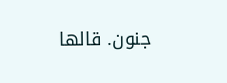جنون. قالها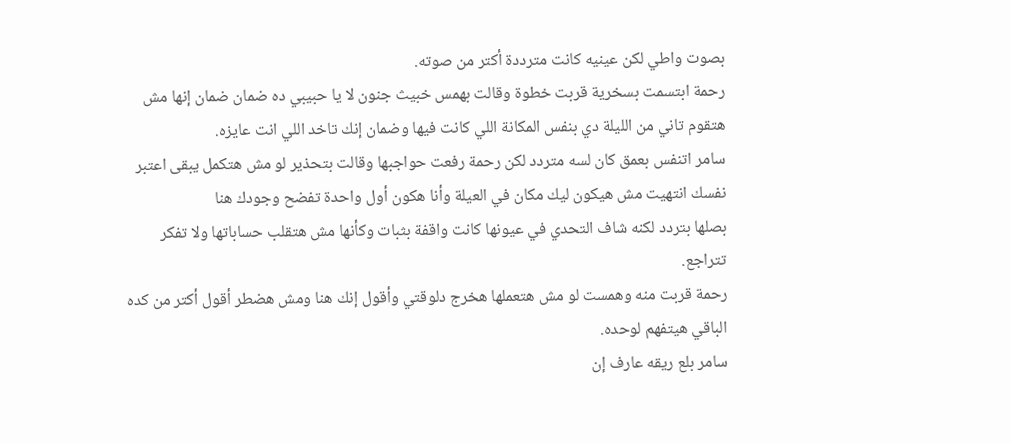بصوت واطي لكن عينيه كانت مترددة أكتر من صوته.
رحمة ابتسمت بسخرية قربت خطوة وقالت بهمس خبيث جنون لا يا حبيبي ده ضمان ضمان إنها مش هتقوم تاني من الليلة دي بنفس المكانة اللي كانت فيها وضمان إنك تاخد اللي انت عايزه.
سامر اتنفس بعمق كان لسه متردد لكن رحمة رفعت حواجبها وقالت بتحذير لو مش هتكمل يبقى اعتبر نفسك انتهيت مش هيكون ليك مكان في العيلة وأنا هكون أول واحدة تفضح وجودك هنا
بصلها بتردد لكنه شاف التحدي في عيونها كانت واقفة بثبات وكأنها مش هتقلب حساباتها ولا تفكر تتراجع.
رحمة قربت منه وهمست لو مش هتعملها هخرج دلوقتي وأقول إنك هنا ومش هضطر أقول أكتر من كده الباقي هيتفهم لوحده.
سامر بلع ريقه عارف إن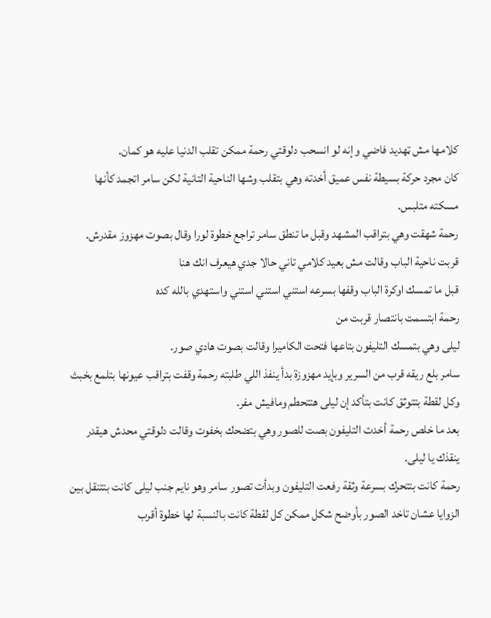كلامها مش ټهديد فاضي وإنه لو انسحب دلوقتي رحمة ممكن تقلب الدنيا عليه هو كمان.
كان مجرد حركة بسيطة نفس عميق أخدته وهي بتقلب وشها الناحية التانية لكن سامر اتجمد كأنها مسكته متلبس.
رحمة شهقت وهي بتراقب المشهد وقبل ما تنطق سامر تراجع خطوة لورا وقال بصوت مهزوز مقدرش.
قربت ناحية الباب وقالت مش بعيد كلامي تاني حالا جدي هيعرف انك هنا
قبل ما تمسك اوكرة الباب وقفها بسرعه استني استني استني واستهدي بالله كده
رحمة ابتسمت بانتصار قربت من
ليلى وهي بتمسك التليفون بتاعها فتحت الكاميرا وقالت بصوت هادي صور.
سامر بلع ريقه قرب من السرير وبإيد مهزوزة بدأ ينفذ اللي طلبته رحمة وقفت بتراقب عيونها بتلمع بخبث وكل لقطة بتتوثق كانت بتأكد إن ليلى هتتحطم ومافيش مفر.
بعد ما خلص رحمة أخدت التليفون بصت للصور وهي بتضحك بخفوت وقالت دلوقتي محدش هيقدر ينقذك يا ليلى.
رحمة كانت بتتحرك بسرعة وثقة رفعت التليفون وبدأت تصور سامر وهو نايم جنب ليلى كانت بتتنقل بين الزوايا عشان تاخد الصور بأوضح شكل ممكن كل لقطة كانت بالنسبة لها خطوة أقرب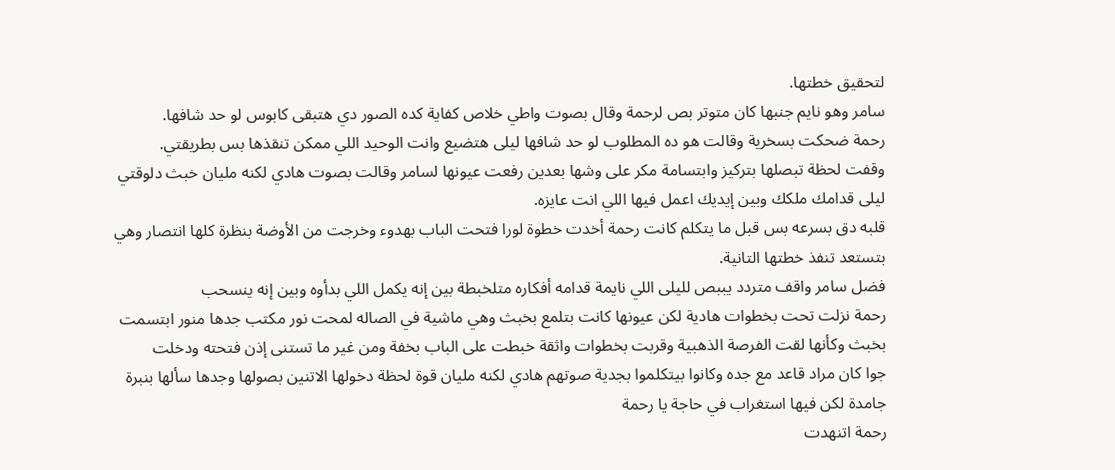لتحقيق خطتها.
سامر وهو نايم جنبها كان متوتر بص لرحمة وقال بصوت واطي خلاص كفاية كده الصور دي هتبقى كابوس لو حد شافها.
رحمة ضحكت بسخرية وقالت هو ده المطلوب لو حد شافها ليلى هتضيع وانت الوحيد اللي ممكن تنقذها بس بطريقتي.
وقفت لحظة تبصلها بتركيز وابتسامة مكر على وشها بعدين رفعت عيونها لسامر وقالت بصوت هادي لكنه مليان خبث دلوقتي ليلى قدامك ملكك وبين إيديك اعمل فيها اللي انت عايزه.
قلبه دق بسرعه بس قبل ما يتكلم كانت رحمة أخدت خطوة لورا فتحت الباب بهدوء وخرجت من الأوضة بنظرة كلها انتصار وهي بتستعد تنفذ خطتها التانية.
فضل سامر واقف متردد يببص لليلى اللي نايمة قدامه أفكاره متلخبطة بين إنه يكمل اللي بدأوه وبين إنه ينسحب
رحمة نزلت تحت بخطوات هادية لكن عيونها كانت بتلمع بخبث وهي ماشية في الصاله لمحت نور مكتب جدها منور ابتسمت بخبث وكأنها لقت الفرصة الذهبية وقربت بخطوات واثقة خبطت على الباب بخفة ومن غير ما تستنى إذن فتحته ودخلت
جوا كان مراد قاعد مع جده وكانوا بيتكلموا بجدية صوتهم هادي لكنه مليان قوة لحظة دخولها الاتنين بصولها وجدها سألها بنبرة جامدة لكن فيها استغراب في حاجة يا رحمة
رحمة اتنهدت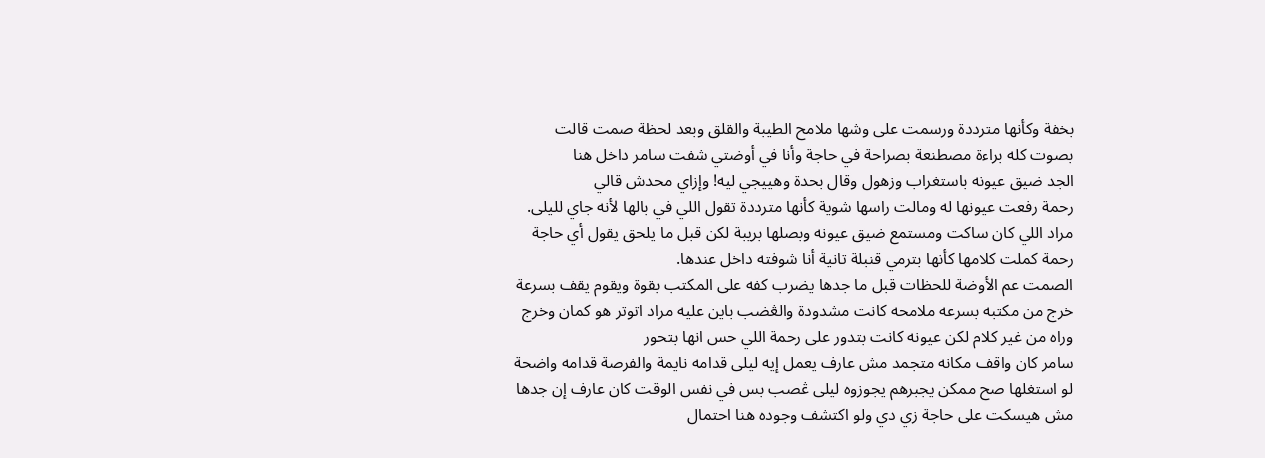بخفة وكأنها مترددة ورسمت على وشها ملامح الطيبة والقلق وبعد لحظة صمت قالت بصوت كله براءة مصطنعة بصراحة في حاجة وأنا في أوضتي شفت سامر داخل هنا
الجد ضيق عيونه باستغراب وزهول وقال بحدة وهييجي ليه! وإزاي محدش قالي
رحمة رفعت عيونها له ومالت راسها شوية كأنها مترددة تقول اللي في بالها لأنه جاي لليلى.
مراد اللي كان ساكت ومستمع ضيق عيونه وبصلها بريبة لكن قبل ما يلحق يقول أي حاجة رحمة كملت كلامها كأنها بترمي قنبلة تانية أنا شوفته داخل عندها.
الصمت عم الأوضة للحظات قبل ما جدها يضرب كفه على المكتب بقوة ويقوم يقف بسرعة خرج من مكتبه بسرعه ملامحه كانت مشدودة والڠضب باين عليه مراد اتوتر هو كمان وخرج وراه من غير كلام لكن عيونه كانت بتدور على رحمة اللي حس انها بتحور
سامر كان واقف مكانه متجمد مش عارف يعمل إيه ليلى قدامه نايمة والفرصة قدامه واضحة لو استغلها صح ممكن يجبرهم يجوزوه ليلى ڠصب بس في نفس الوقت كان عارف إن جدها مش هيسكت على حاجة زي دي ولو اكتشف وجوده هنا احتمال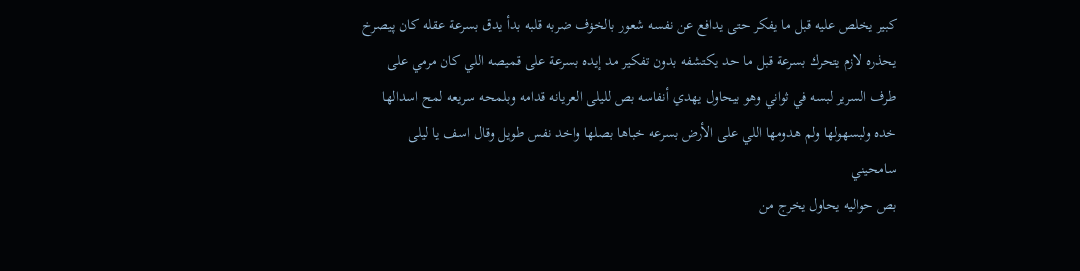كبير يخلص عليه قبل ما يفكر حتى يدافع عن نفسه شعور بالخۏف ضربه قلبه بدأ يدق بسرعة عقله كان پيصرخ يحذره لازم يتحرك بسرعة قبل ما حد يكتشفه بدون تفكير مد إيده بسرعة على قميصه اللي كان مرمي على طرف السرير لبسه في ثواني وهو بيحاول يهدي أنفاسه بص لليلى العريانه قدامه وبلمحه سريعه لمح اسدالها خده ولبسهولها ولم هدومها اللي على الأرض بسرعه خباها بصلها واخد نفس طويل وقال اسف يا ليلى سامحيني
بص حواليه يحاول يخرج من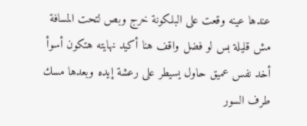عندها عينه وقعت على البلكونة خرج وبص لتحت المسافة مش قليلة بس لو فضل واقف هنا أكيد نهايته هتكون أسوأ أخد نفس عميق حاول يسيطر على رعشة إيده وبعدها مسك طرف السور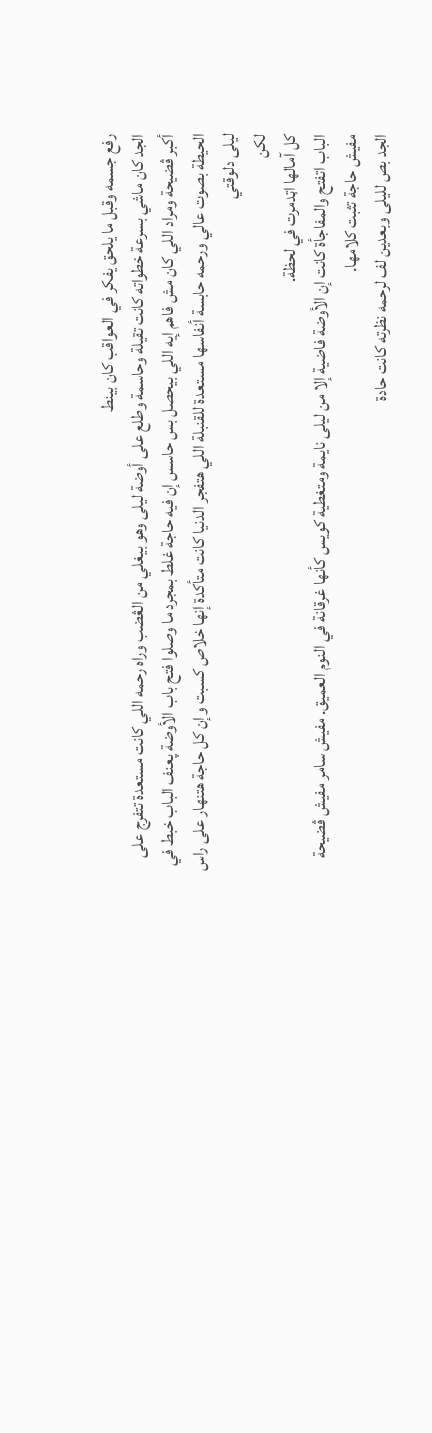رفع جسمه وقبل ما يلحق يفكر في العواقب كان بينط
الجد كان ماشي بسرعة خطواته كانت تقيلة وحاسمة وطلع على أوضة ليلى وهو بيغلي من الڠضب وراه رحمه اللي كانت مستعدة تتفرج على أكبر ڤضيحة ومراد اللي كان مش فاهم إيه اللي بيحصل بس حاسس إن فيه حاجة غلط بمجرد ما وصلوا فتح باب الأوضة پعنف الباب خبط في الحيطة بصوت عالي ورحمه حابسة أنفاسها مستعدة للقنبلة اللي هتفجر الدنيا كانت متأكدة إنها خلاص كسبت وإن كل حاجة هتنهار على راس ليلى دلوقتي
لكن
كل آمالها اټدمرت في لحظة.
الباب اتفتح والمفاجأة كانت إن الأوضة فاضية إلا من ليلى نايمة ومتغطية كويس كأنها غرقانة في النوم العميق. مفيش سامر مفيش ڤضيحة مفيش حاجة تثبت كلامها.
الجد بص لليلى وبعدين لف لرحمه نظرته كانت حادة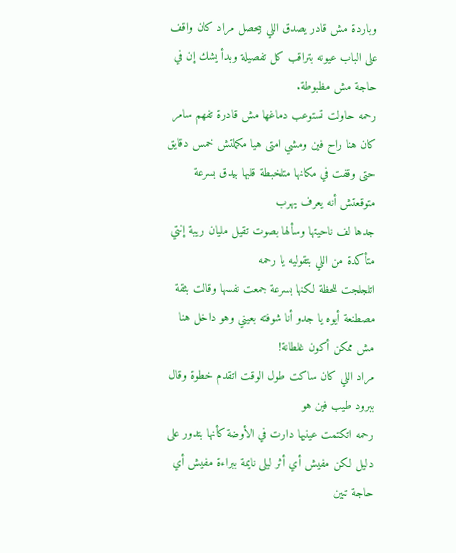وباردة مش قادر يصدق اللي بيحصل مراد كان واقف على الباب عيونه بتراقب كل تفصيلة وبدأ يشك إن في حاجة مش مظبوطة.
رحمه حاولت تستوعب دماغها مش قادرة تفهم سامر كان هنا راح فين ومشي امتى هيا مكملتش خمس دقايق حتى وقفت في مكانها متلخبطة قلبها بيدق بسرعة متوقعتش أنه يعرف يهرب
جدها لف ناحيتها وسألها بصوت تقيل مليان ريبة إنتي متأكدة من اللي بتقوليه يا رحمه
اتلجلجت للحظة لكنها بسرعة جمعت نفسها وقالت بثقة مصطنعة أيوه يا جدو أنا شوفته بعيني وهو داخل هنا مش ممكن أكون غلطانة!
مراد اللي كان ساكت طول الوقت اتقدم خطوة وقال ببرود طيب فين هو
رحمه اتكتمت عينيها دارت في الأوضة كأنها بتدور على دليل لكن مفيش أي أثر ليلى نايمة ببراءة مفيش أي حاجة تبين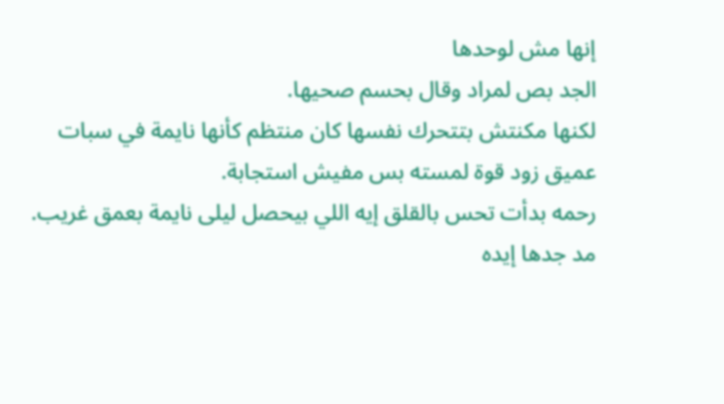إنها مش لوحدها
الجد بص لمراد وقال بحسم صحيها.
لكنها مكنتش بتتحرك نفسها كان منتظم كأنها نايمة في سبات عميق زود قوة لمسته بس مفيش استجابة.
رحمه بدأت تحس بالقلق إيه اللي بيحصل ليلى نايمة بعمق غريب.
مد جدها إيده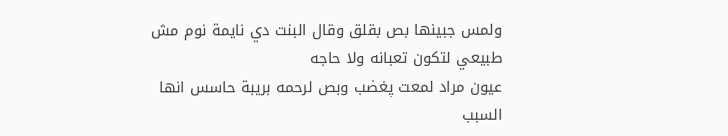ولمس جبينها بص بقلق وقال البنت دي نايمة نوم مش طبيعي لتكون تعبانه ولا حاجه
عيون مراد لمعت پغضب وبص لرحمه بريبة حاسس انها السبب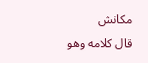مكانش
قال كلامه وهو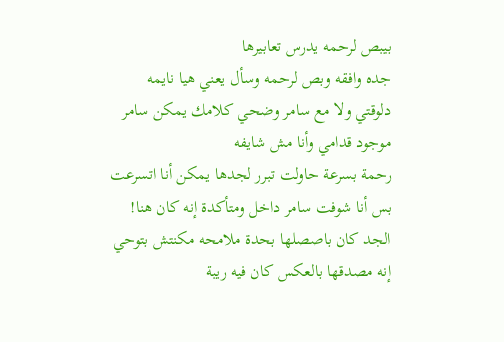بيبص لرحمه يدرس تعابيرها
جده وافقه وبص لرحمه وسأل يعني هيا نايمه دلوقتي ولا مع سامر وضحي كلامك يمكن سامر موجود قدامي وأنا مش شايفه
رحمة بسرعة حاولت تبرر لجدها يمكن أنا اتسرعت بس أنا شوفت سامر داخل ومتأكدة إنه كان هنا!
الجد كان باصصلها بحدة ملامحه مكنتش بتوحي إنه مصدقها بالعكس كان فيه ريبة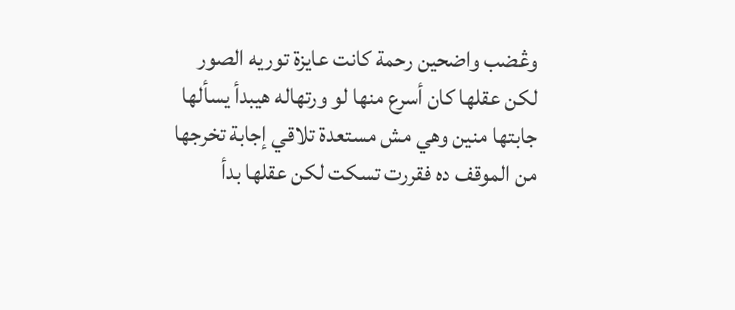وڠضب واضحين رحمة كانت عايزة توريه الصور لكن عقلها كان أسرع منها لو ورتهاله هيبدأ يسألها جابتها منين وهي مش مستعدة تلاقي إجابة تخرجها من الموقف ده فقررت تسكت لكن عقلها بدأ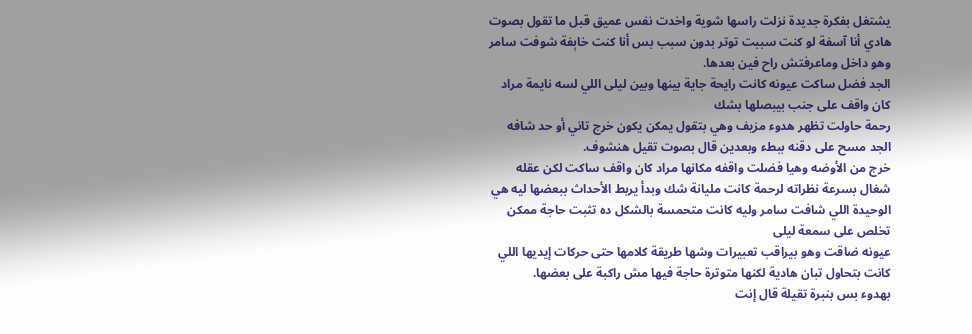يشتغل بفكرة جديدة نزلت راسها شوية واخدت نفس عميق قبل ما تقول بصوت هادي أنا آسفة لو كنت سببت توتر بدون سبب بس أنا كنت خاېفة شوفت سامر وهو داخل وماعرفتش راح فين بعدها.
الجد فضل ساكت عيونه كانت رايحة جاية بينها وبين ليلى اللي لسه نايمة مراد كان واقف على جنب بيبصلها بشك
رحمة حاولت تظهر هدوء مزيف وهي بتقول يمكن يكون خرج تاني أو حد شافه
الجد مسح على دقنه ببطء وبعدين قال بصوت تقيل هنشوف.
خرج من الأوضه وهيا فضلت واقفه مكانها مراد كان واقف ساكت لكن عقله شغال بسرعة نظراته لرحمة كانت مليانة شك وبدأ يربط الأحداث ببعضها ليه هي الوحيدة اللي شافت سامر وليه كانت متحمسة بالشكل ده تثبت حاجة ممكن تخلص على سمعة ليلى
عيونه ضاقت وهو بيراقب تعبيرات وشها طريقة كلامها حتى حركات إيديها اللي كانت بتحاول تبان هادية لكنها متوترة حاجة فيها مش راكبة على بعضها.
بهدوء بس بنبرة تقيلة قال إنت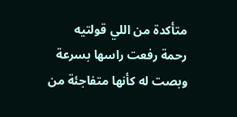متأكدة من اللي قولتيه
رحمة رفعت راسها بسرعة وبصت له كأنها متفاجئة من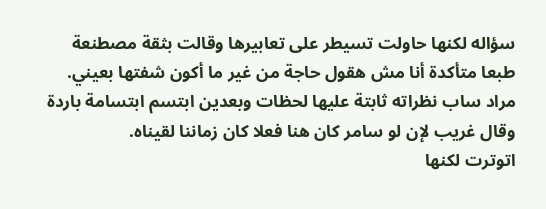سؤاله لكنها حاولت تسيطر على تعابيرها وقالت بثقة مصطنعة طبعا متأكدة أنا مش هقول حاجة من غير ما أكون شفتها بعيني.
مراد ساب نظراته ثابتة عليها لحظات وبعدين ابتسم ابتسامة باردة وقال غريب لإن لو سامر كان هنا فعلا كان زماننا لقيناه.
اتوترت لكنها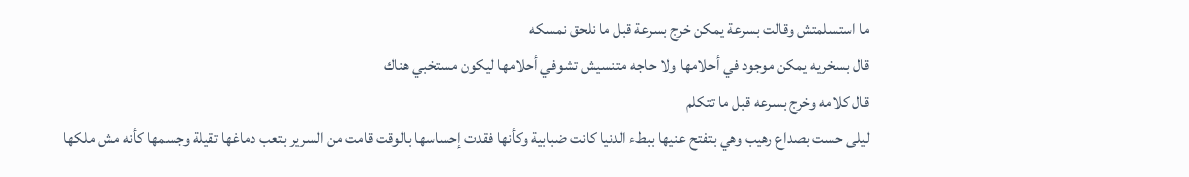ما استسلمتش وقالت بسرعة يمكن خرج بسرعة قبل ما نلحق نمسكه
قال بسخريه يمكن موجود في أحلامها ولا حاجه متنسيش تشوفي أحلامها ليكون مستخبي هناك
قال كلامه وخرج بسرعه قبل ما تتكلم
ليلى حست بصداع رهيب وهي بتفتح عنيها ببطء الدنيا كانت ضبابية وكأنها فقدت إحساسها بالوقت قامت من السرير بتعب دماغها تقيلة وجسمها كأنه مش ملكها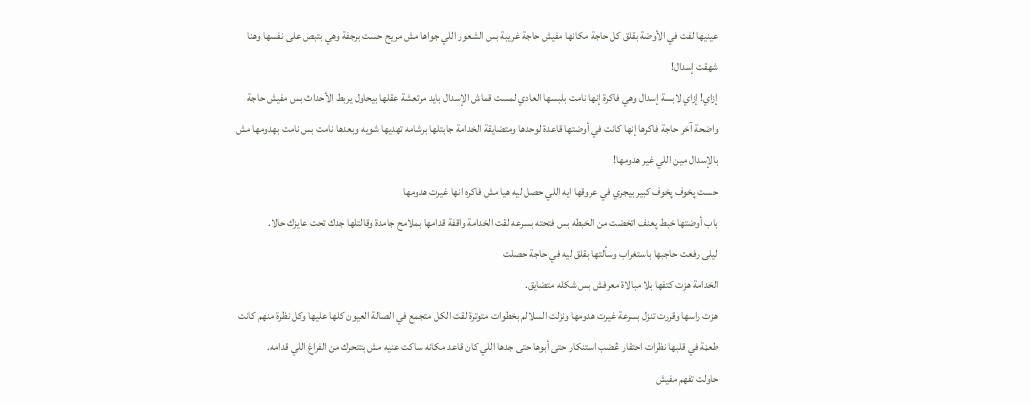عينيها لفت في الأوضة بقلق كل حاجة مكانها مفيش حاجة غريبة بس الشعور اللي جواها مش مريح حست برجفة وهي بتبص على نفسها وهنا شهقت إسدال!
إزاي! إزاي لابسة إسدال وهي فاكرة إنها نامت بلبسها العادي لمست قماش الإسدال بايد مرتعشة عقلها بيحاول يربط الأحداث بس مفيش حاجة واضحة آخر حاجة فاكرها إنها كانت في أوضتها قاعدة لوحدها ومتضايقة الخدامة جابتلها برشامه تهديها شويه وبعدها نامت بس نامت بهدومها مش بالإسدال مين اللي غير هدومها!
حست پخوف پخوف كبير بيجري في عروقها ايه اللي حصل ليه هيا مش فاكره انها غيرت هدومها
باب أوضتها خبط پعنف اتخضت من الخبطه بس فتحته بسرعه لقت الخدامة واقفة قدامها بملامح جامدة وقالتلها جدك تحت عايزك حالا.
ليلى رفعت حاجبها باستغراب وسألتها بقلق ليه في حاجة حصلت
الخدامة هزت كتفها بلا مبالاة معرفش بس شكله متضايق.
هزت راسها وقررت تنزل بسرعة غيرت هدومها ونزلت السلالم بخطوات متوترة لقت الكل متجمع في الصالة العيون كلها عليها وكل نظرة منهم كانت طعڼة في قلبها نظرات احتقار ڠضب استنكار حتى أبوها حتى جدها اللي كان قاعد مكانه ساكت عنيه مش بتتحرك من الفراغ اللي قدامه.
حاولت تفهم مفيش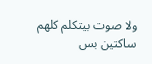ولا صوت بيتكلم كلهم ساكتين بس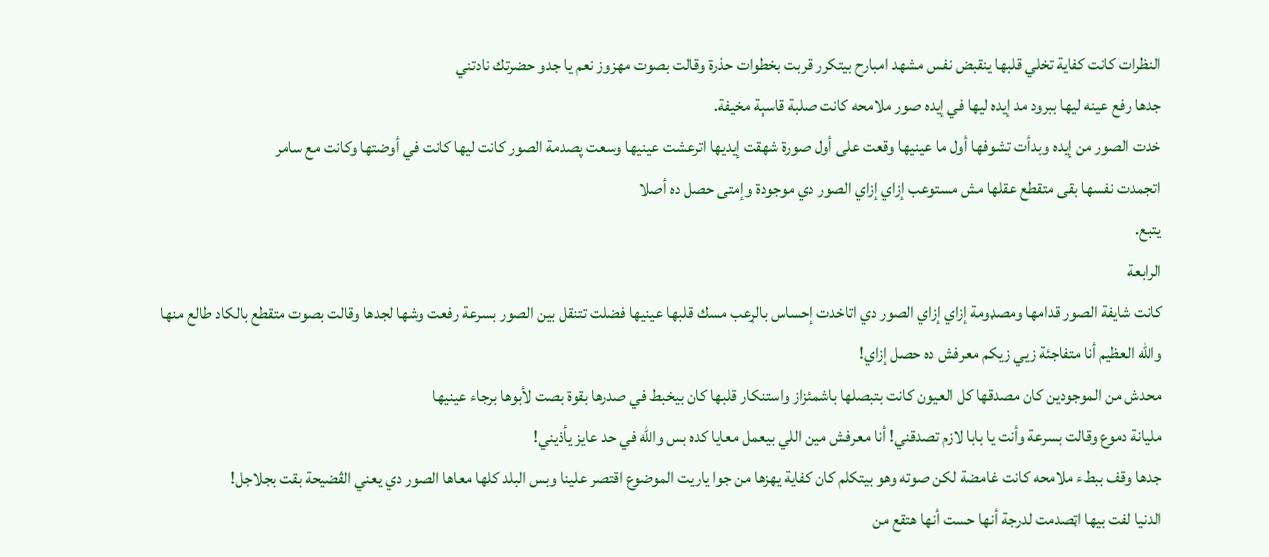النظرات كانت كفاية تخلي قلبها ينقبض نفس مشهد امبارح بيتكرر قربت بخطوات حذرة وقالت بصوت مهزوز نعم يا جدو حضرتك نادتني
جدها رفع عينه ليها ببرود مد إيده ليها في إيده صور ملامحه كانت صلبة قاسېة مخيفة.
خدت الصور من إيده وبدأت تشوفها أول ما عينيها وقعت على أول صورة شهقت إيديها اترعشت عينيها وسعت پصدمة الصور كانت ليها كانت في أوضتها وكانت مع سامر
اتجمدت نفسها بقى متقطع عقلها مش مستوعب إزاي إزاي الصور دي موجودة وإمتى حصل ده أصلا
يتبع.
الرابعة
كانت شايفة الصور قدامها ومصډومة إزاي إزاي الصور دي اتاخدت إحساس بالړعب مسك قلبها عينيها فضلت تتنقل بين الصور بسرعة رفعت وشها لجدها وقالت بصوت متقطع بالكاد طالع منها
والله العظيم أنا متفاجئة زيي زيكم معرفش ده حصل إزاي!
محدش من الموجودين كان مصدقها كل العيون كانت بتبصلها باشمئزاز واستنكار قلبها كان بيخبط في صدرها بقوة بصت لأبوها برجاء عينيها
مليانة دموع وقالت بسرعة وأنت يا بابا لازم تصدقني! أنا معرفش مين اللي بيعمل معايا كده بس والله في حد عايز يأذيني!
جدها وقف ببطء ملامحه كانت غامضة لكن صوته وهو بيتكلم كان كفاية يهزها من جوا ياريت الموضوع اقتصر علينا وبس البلد كلها معاها الصور دي يعني الڤضيحة بقت بجلاجل!
الدنيا لفت بيها اټصدمت لدرجة أنها حست أنها هتقع من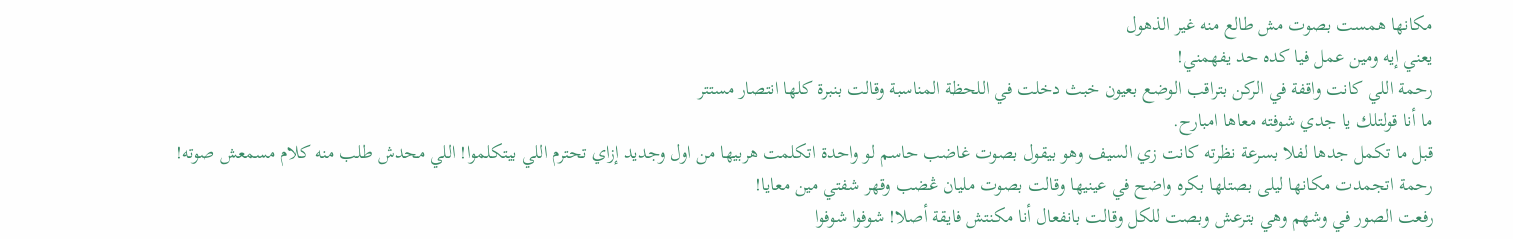مكانها همست بصوت مش طالع منه غير الذهول
يعني إيه ومين عمل فيا كده حد يفهمني!
رحمة اللي كانت واقفة في الركن بتراقب الوضع بعيون خبث دخلت في اللحظة المناسبة وقالت بنبرة كلها انتصار مستتر
ما أنا قولتلك يا جدي شوفته معاها امبارح.
قبل ما تكمل جدها لفلا بسرعة نظرته كانت زي السيف وهو بيقول بصوت غاضب حاسم لو واحدة اتكلمت هربيها من اول وجديد إزاي تحترم اللي بيتكلموا! اللي محدش طلب منه كلام مسمعش صوته!
رحمة اتجمدت مكانها ليلى بصتلها بكره واضح في عينيها وقالت بصوت مليان ڠضب وقهر شفتي مين معايا!
رفعت الصور في وشهم وهي بترعش وبصت للكل وقالت بانفعال أنا مكنتش فايقة أصلا! شوفوا شوفوا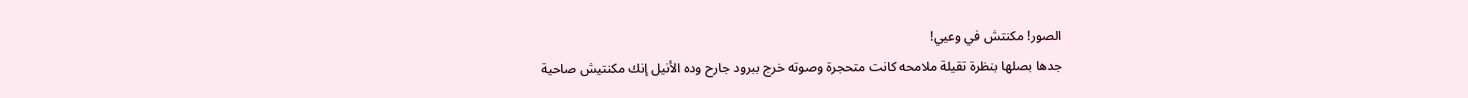الصور! مكنتش في وعيي!
جدها بصلها بنظرة تقيلة ملامحه كانت متحجرة وصوته خرج ببرود جارح وده الأنيل إنك مكنتيش صاحية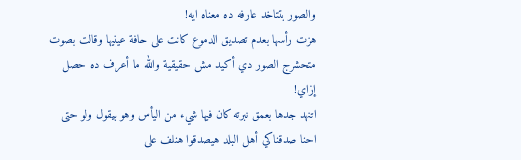والصور بتتاخد عارفه ده معناه ايه!
هزت رأسها بعدم تصديق الدموع كانت على حافة عينيها وقالت بصوت متحشرج الصور دي أكيد مش حقيقية والله ما أعرف ده حصل إزاي!
اتنهد جدها بعمق نبرته كان فيها شيء من اليأس وهو بيقول ولو حتى احنا صدقناكي أهل البلد هيصدقوا هنلف على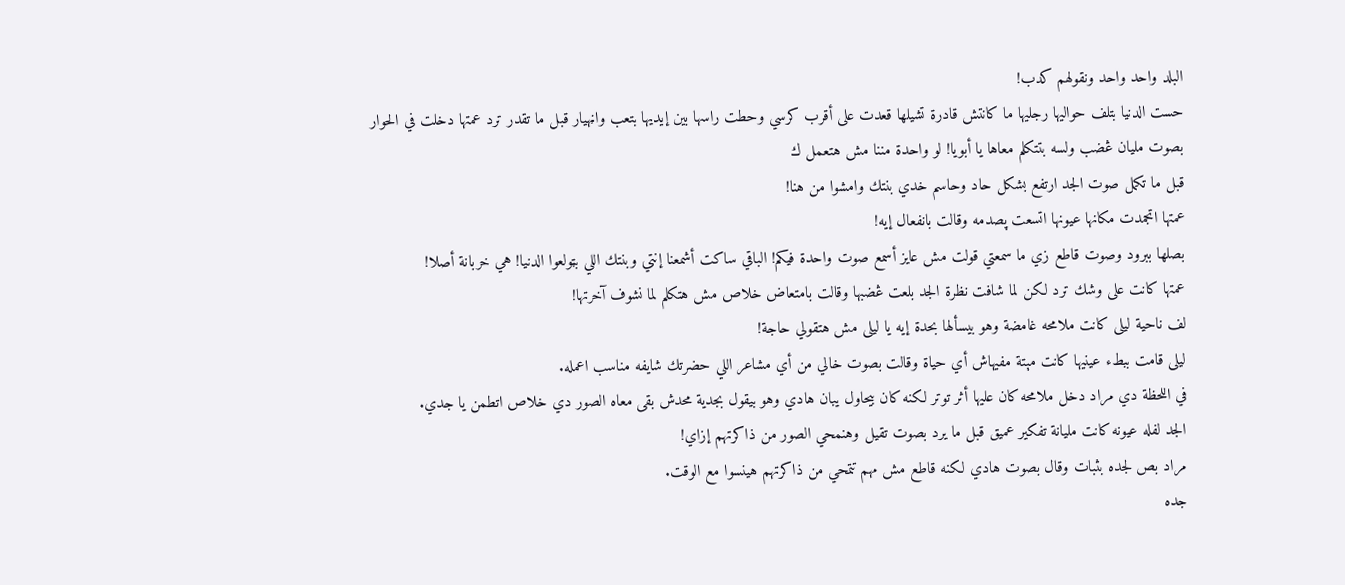البلد واحد واحد ونقولهم كدب!
حست الدنيا بتلف حواليها رجليها ما كانتش قادرة تشيلها قعدت على أقرب كرسي وحطت راسها بين إيديها بتعب واڼهيار قبل ما تقدر ترد عمتها دخلت في الحوار بصوت مليان ڠضب ولسه بتتكلم معاها يا أبويا! لو واحدة مننا مش هتعمل ك
قبل ما تكمل صوت الجد ارتفع بشكل حاد وحاسم خدي بنتك وامشوا من هنا!
عمتها اتجمدت مكانها عيونها اتسعت پصدمه وقالت بانفعال إيه!
بصلها ببرود وصوت قاطع زي ما سمعتي قولت مش عايز أسمع صوت واحدة فيكم! الباقي ساكت أشمعنا إنتي وبنتك اللي بټولعوا الدنيا! هي خربانة أصلا!
عمتها كانت على وشك ترد لكن لما شافت نظرة الجد بلعت ڠضبها وقالت بامتعاض خلاص مش هتكلم لما نشوف آخرتها!
لف ناحية ليلى كانت ملامحه غامضة وهو بيسألها بحدة إيه يا ليلى مش هتقولي حاجة!
ليلى قامت ببطء عينيها كانت مېتة مفيهاش أي حياة وقالت بصوت خالي من أي مشاعر اللي حضرتك شايفه مناسب اعمله.
في اللحظة دي مراد دخل ملامحه كان عليها أثر توتر لكنه كان بيحاول يبان هادي وهو بيقول بجدية محدش بقى معاه الصور دي خلاص اتطمن يا جدي.
الجد لفله عيونه كانت مليانة تفكير عميق قبل ما يرد بصوت تقيل وهنمحي الصور من ذاكرتهم إزاي!
مراد بص لجده بثبات وقال بصوت هادي لكنه قاطع مش مهم تتمحي من ذاكرتهم هينسوا مع الوقت.
جده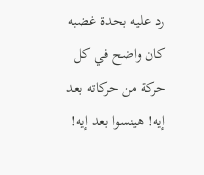رد عليه بحدة غضبه كان واضح في كل حركة من حركاته بعد إيه! هينسوا بعد إيه!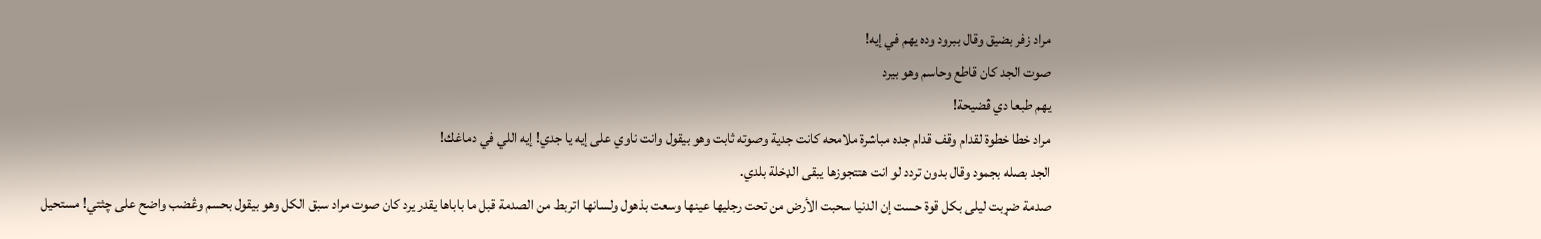مراد زفر بضيق وقال ببرود وده يهم في إيه!
صوت الجد كان قاطع وحاسم وهو بيرد
يهم طبعا دي ڤضيحة!
مراد خطا خطوة لقدام وقف قدام جده مباشرة ملامحه كانت جدية وصوته ثابت وهو بيقول وانت ناوي على إيه يا جدي! إيه اللي في دماغك!
الجد بصله بجمود وقال بدون تردد لو انت هتتجوزها يبقى الډخلة بلدي.
صدمة ضړبت ليلى بكل قوة حست إن الدنيا سحبت الأرض من تحت رجليها عينها وسعت بذهول ولسانها اتربط من الصدمة قبل ما باباها يقدر يرد كان صوت مراد سبق الكل وهو بيقول بحسم وڠضب واضح على چثتي! مستحيل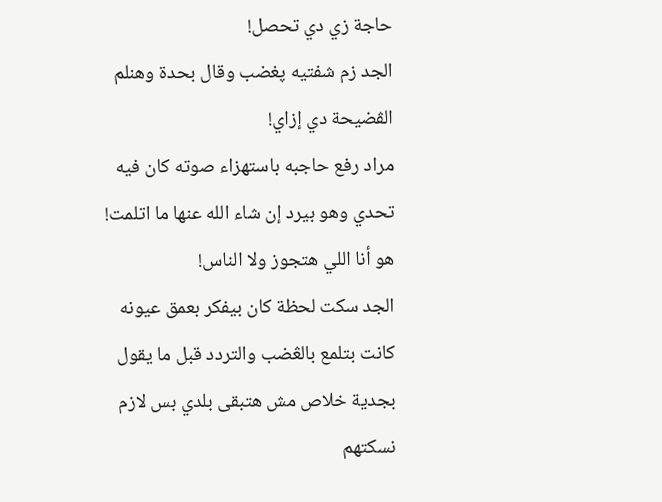حاجة زي دي تحصل!
الجد زم شفتيه پغضب وقال بحدة وهنلم الڤضيحة دي إزاي!
مراد رفع حاجبه باستهزاء صوته كان فيه تحدي وهو بيرد إن شاء الله عنها ما اتلمت! هو أنا اللي هتجوز ولا الناس!
الجد سكت لحظة كان بيفكر بعمق عيونه كانت بتلمع بالڠضب والتردد قبل ما يقول بجدية خلاص مش هتبقى بلدي بس لازم نسكتهم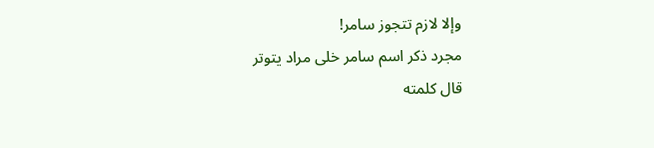وإلا لازم تتجوز سامر!
مجرد ذكر اسم سامر خلى مراد يتوتر
قال كلمته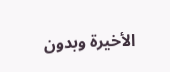الأخيرة وبدون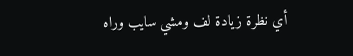أي نظرة زيادة لف ومشي سايب وراه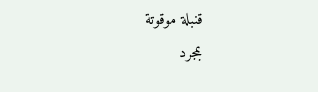قنبلة موقوتة
بمجرد